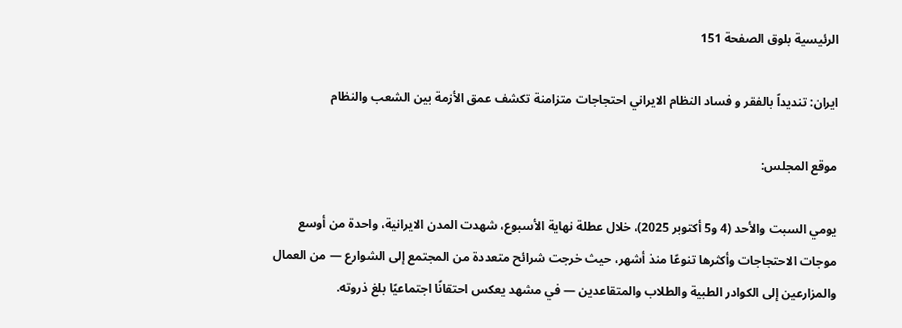الرئيسية بلوق الصفحة 151

ايران: تندیداً بالفقر و فساد النظام الایراني احتجاجات متزامنة تكشف عمق الأزمة بين الشعب والنظام

موقع المجلس:

يومي السبت والأحد (4 و5 أكتوبر 2025)، خلال عطلة نهاية الأسبوع، شهدت المدن الایرانیة، واحدة من أوسع موجات الاحتجاجات وأكثرها تنوعًا منذ أشهر، حيث خرجت شرائح متعددة من المجتمع إلى الشوارع — من العمال والمزارعين إلى الكوادر الطبية والطلاب والمتقاعدين — في مشهد يعكس احتقانًا اجتماعيًا بلغ ذروته.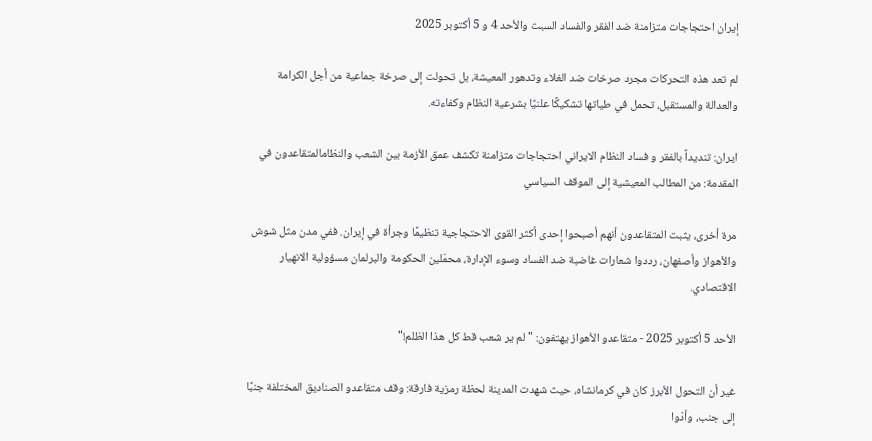إيران احتجاجات متزامنة ضد الفقر والفساد السبت والأحد 4 و 5 أكتوبر 2025

لم تعد هذه التحركات مجرد صرخات ضد الغلاء وتدهور المعيشة، بل تحولت إلى صرخة جماعية من أجل الكرامة والعدالة والمستقبل، تحمل في طياتها تشكيكًا علنيًا بشرعية النظام وكفاءته.

ايران: تندیداً بالفقر و فساد النظام الایراني احتجاجات متزامنة تكشف عمق الأزمة بين الشعب والنظامالمتقاعدون في المقدمة: من المطالب المعيشية إلى الموقف السياسي

مرة أخرى، يثبت المتقاعدون أنهم أصبحوا إحدى أكثر القوى الاحتجاجية تنظيمًا وجرأة في إيران. ففي مدن مثل شوش والأهواز وأصفهان، رددوا شعارات غاضبة ضد الفساد وسوء الإدارة، محمّلين الحكومة والبرلمان مسؤولية الانهيار الاقتصادي.

الأحد 5 أكتوبر 2025 - متقاعدو الأهواز يهتفون: "لم ير شعب قط كل هذا الظلم!"

غير أن التحول الأبرز كان في كرمانشاه، حيث شهدت المدينة لحظة رمزية فارقة: وقف متقاعدو الصناديق المختلفة جنبًا إلى جنب، وأدّوا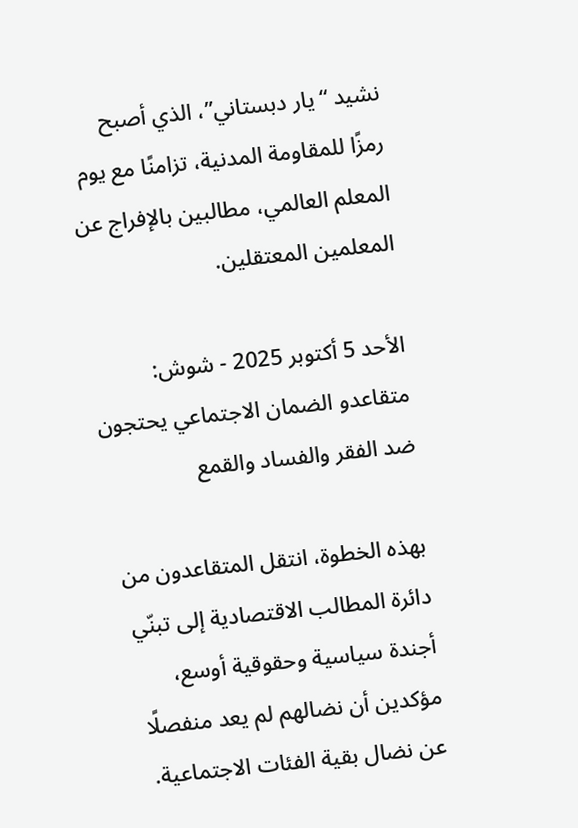نشيد “يار دبستاني”، الذي أصبح رمزًا للمقاومة المدنية، تزامنًا مع يوم المعلم العالمي، مطالبين بالإفراج عن المعلمين المعتقلين.

الأحد 5 أكتوبر 2025 - شوش: متقاعدو الضمان الاجتماعي يحتجون ضد الفقر والفساد والقمع

بهذه الخطوة، انتقل المتقاعدون من دائرة المطالب الاقتصادية إلى تبنّي أجندة سياسية وحقوقية أوسع، مؤكدين أن نضالهم لم يعد منفصلًا عن نضال بقية الفئات الاجتماعية.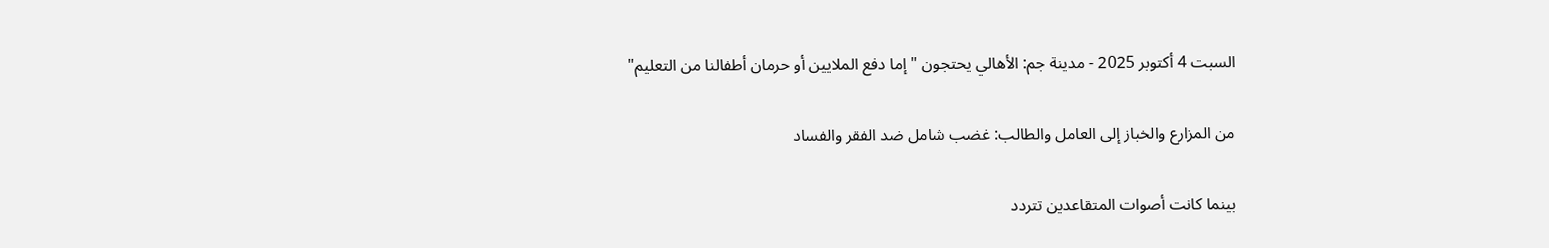السبت 4 أكتوبر 2025 - مدينة جم: الأهالي يحتجون "إما دفع الملايين أو حرمان أطفالنا من التعليم"

من المزارع والخباز إلى العامل والطالب: غضب شامل ضد الفقر والفساد

بينما كانت أصوات المتقاعدين تتردد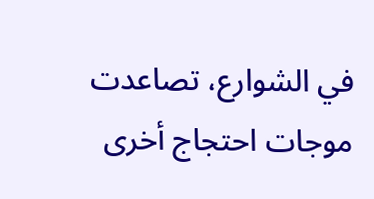في الشوارع، تصاعدت موجات احتجاج أخرى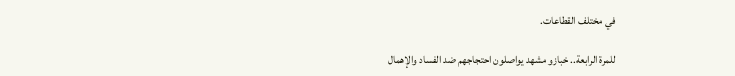في مختلف القطاعات.

للمرة الرابعة.. خبازو مشهد يواصلون احتجاجهم ضد الفساد والإهمال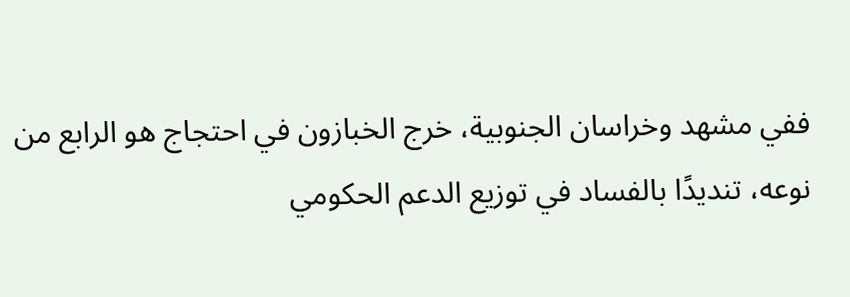ففي مشهد وخراسان الجنوبية، خرج الخبازون في احتجاج هو الرابع من نوعه، تنديدًا بالفساد في توزيع الدعم الحكومي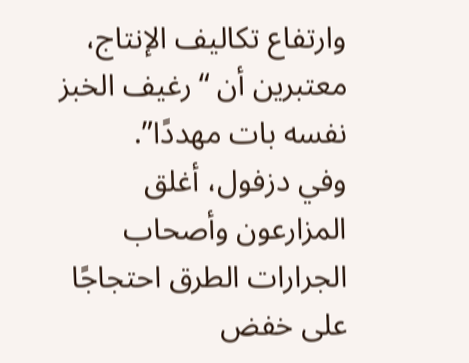وارتفاع تكاليف الإنتاج، معتبرين أن “رغيف الخبز نفسه بات مهددًا”.
وفي دزفول، أغلق المزارعون وأصحاب الجرارات الطرق احتجاجًا على خفض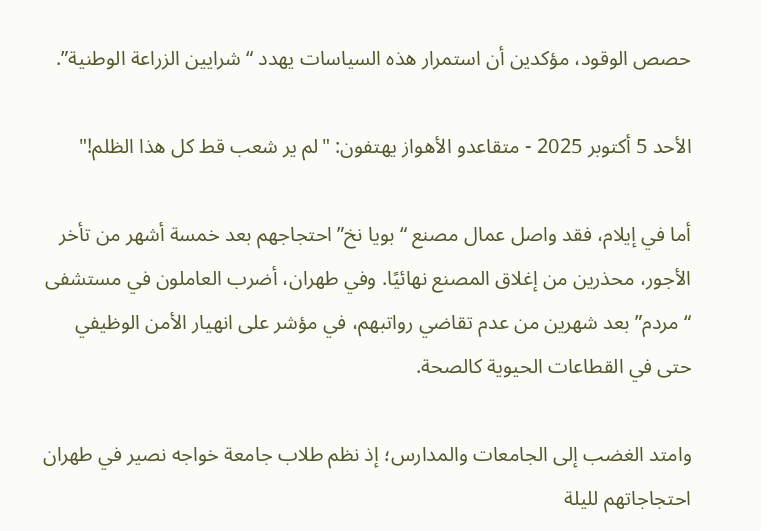حصص الوقود، مؤكدين أن استمرار هذه السياسات يهدد “شرايين الزراعة الوطنية”.

الأحد 5 أكتوبر 2025 - متقاعدو الأهواز يهتفون: "لم ير شعب قط كل هذا الظلم!"

أما في إيلام، فقد واصل عمال مصنع “بويا نخ” احتجاجهم بعد خمسة أشهر من تأخر الأجور، محذرين من إغلاق المصنع نهائيًا. وفي طهران، أضرب العاملون في مستشفى “مردم” بعد شهرين من عدم تقاضي رواتبهم، في مؤشر على انهيار الأمن الوظيفي حتى في القطاعات الحيوية كالصحة.

وامتد الغضب إلى الجامعات والمدارس؛ إذ نظم طلاب جامعة خواجه نصير في طهران احتجاجاتهم لليلة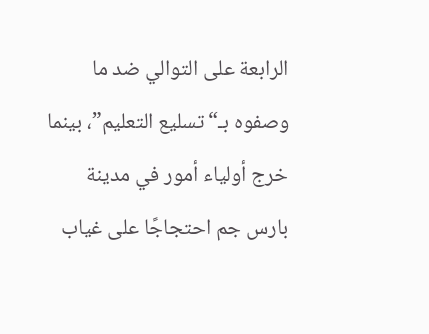الرابعة على التوالي ضد ما وصفوه بـ“تسليع التعليم”، بينما خرج أولياء أمور في مدينة بارس جم احتجاجًا على غياب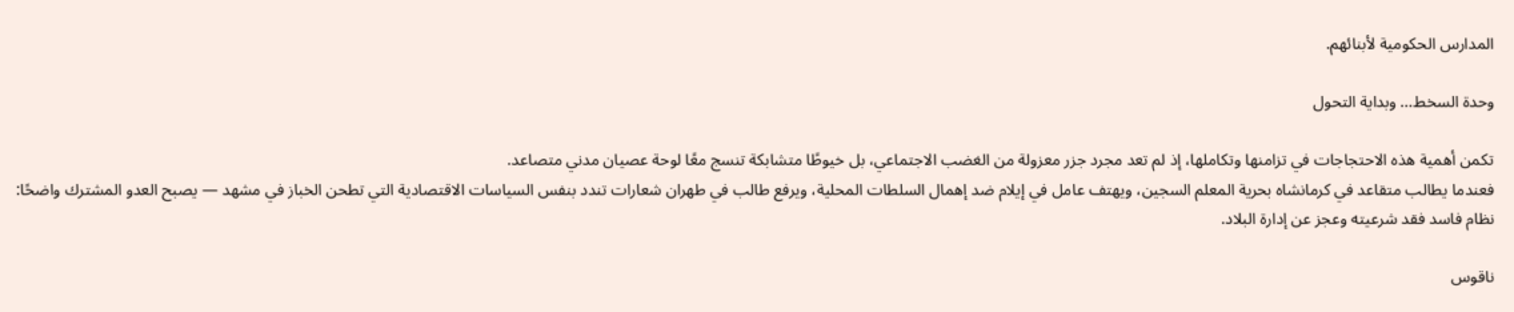المدارس الحكومية لأبنائهم.

وحدة السخط… وبداية التحول

تكمن أهمية هذه الاحتجاجات في تزامنها وتكاملها، إذ لم تعد مجرد جزر معزولة من الغضب الاجتماعي، بل خيوطًا متشابكة تنسج معًا لوحة عصيان مدني متصاعد.
فعندما يطالب متقاعد في كرمانشاه بحرية المعلم السجين، ويهتف عامل في إيلام ضد إهمال السلطات المحلية، ويرفع طالب في طهران شعارات تندد بنفس السياسات الاقتصادية التي تطحن الخباز في مشهد — يصبح العدو المشترك واضحًا: نظام فاسد فقد شرعيته وعجز عن إدارة البلاد.

ناقوس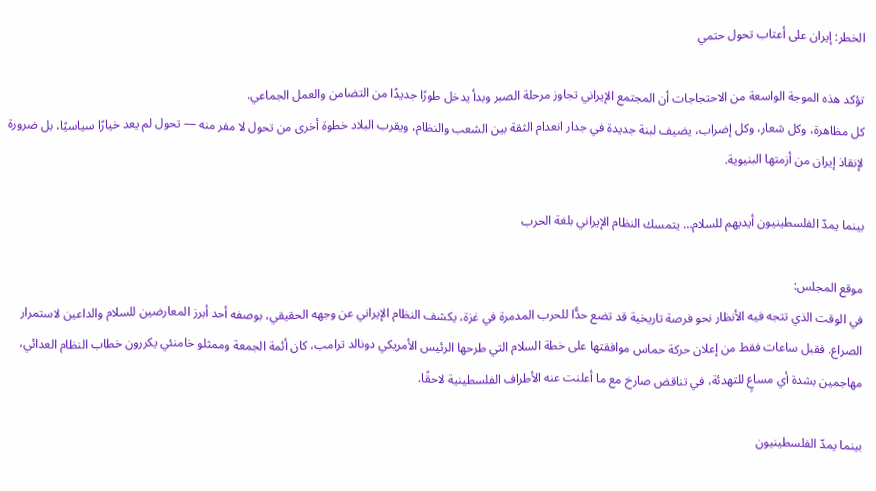الخطر: إيران على أعتاب تحول حتمي

تؤكد هذه الموجة الواسعة من الاحتجاجات أن المجتمع الإيراني تجاوز مرحلة الصبر وبدأ يدخل طورًا جديدًا من التضامن والعمل الجماعي.
كل مظاهرة، وكل شعار، وكل إضراب، يضيف لبنة جديدة في جدار انعدام الثقة بين الشعب والنظام، ويقرب البلاد خطوة أخرى من تحول لا مفر منه — تحول لم يعد خيارًا سياسيًا، بل ضرورة لإنقاذ إيران من أزمتها البنيوية.

بينما يمدّ الفلسطينيون أيديهم للسلام… يتمسك النظام الإيراني بلغة الحرب

موقع المجلس:
في الوقت الذي تتجه فيه الأنظار نحو فرصة تاريخية قد تضع حدًّا للحرب المدمرة في غزة، يكشف النظام الإيراني عن وجهه الحقيقي، بوصفه أحد أبرز المعارضين للسلام والداعين لاستمرار الصراع. فقبل ساعات فقط من إعلان حركة حماس موافقتها على خطة السلام التي طرحها الرئيس الأمريكي دونالد ترامب، كان أئمة الجمعة وممثلو خامنئي يكررون خطاب النظام العدائي، مهاجمين بشدة أي مساعٍ للتهدئة، في تناقض صارخ مع ما أعلنت عنه الأطراف الفلسطينية لاحقًا.

بينما يمدّ الفلسطينيون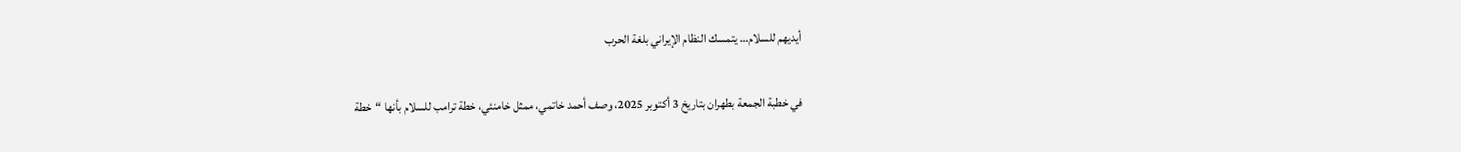أيديهم للسلام… يتمسك النظام الإيراني بلغة الحرب

في خطبة الجمعة بطهران بتاريخ 3 أكتوبر 2025، وصف أحمد خاتمي، ممثل خامنئي، خطة ترامب للسلام بأنها “خطة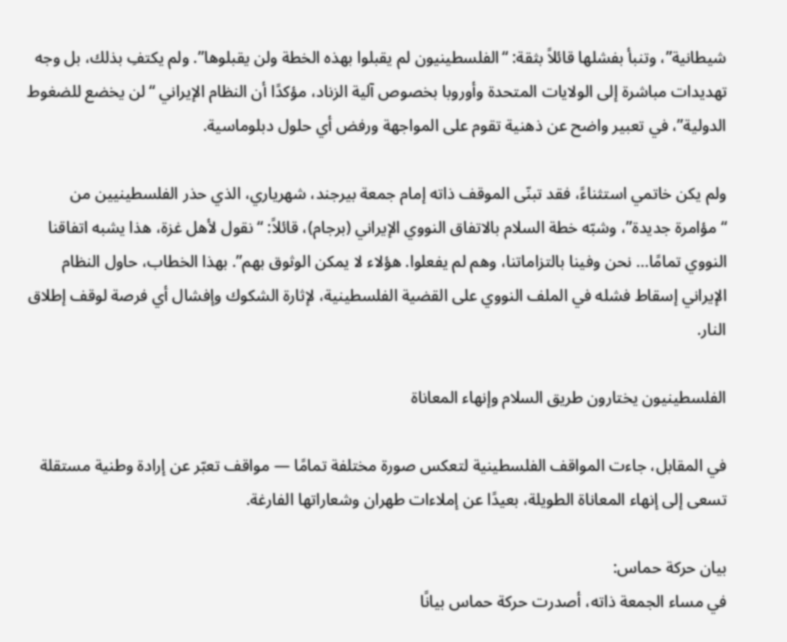شيطانية”، وتنبأ بفشلها قائلاً بثقة: “الفلسطينيون لم يقبلوا بهذه الخطة ولن يقبلوها”. ولم يكتفِ بذلك، بل وجه تهديدات مباشرة إلى الولايات المتحدة وأوروبا بخصوص آلية الزناد، مؤكدًا أن النظام الإيراني “لن يخضع للضغوط الدولية”، في تعبير واضح عن ذهنية تقوم على المواجهة ورفض أي حلول دبلوماسية.

ولم يكن خاتمي استثناءً، فقد تبنّى الموقف ذاته إمام جمعة بيرجند، شهرياري، الذي حذر الفلسطينيين من “مؤامرة جديدة”، وشبّه خطة السلام بالاتفاق النووي الإيراني (برجام)، قائلاً: “نقول لأهل غزة، هذا يشبه اتفاقنا النووي تمامًا… نحن وفينا بالتزاماتنا، وهم لم يفعلوا. هؤلاء لا يمكن الوثوق بهم”. بهذا الخطاب، حاول النظام الإيراني إسقاط فشله في الملف النووي على القضية الفلسطينية، لإثارة الشكوك وإفشال أي فرصة لوقف إطلاق النار.

الفلسطينيون يختارون طريق السلام وإنهاء المعاناة

في المقابل، جاءت المواقف الفلسطينية لتعكس صورة مختلفة تمامًا — مواقف تعبّر عن إرادة وطنية مستقلة تسعى إلى إنهاء المعاناة الطويلة، بعيدًا عن إملاءات طهران وشعاراتها الفارغة.

بيان حركة حماس:
في مساء الجمعة ذاته، أصدرت حركة حماس بيانًا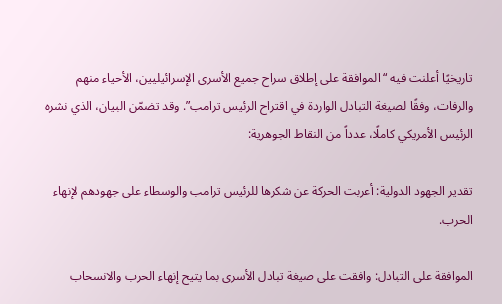تاريخيًا أعلنت فيه “الموافقة على إطلاق سراح جميع الأسرى الإسرائيليين، الأحياء منهم والرفات، وفقًا لصيغة التبادل الواردة في اقتراح الرئيس ترامب”. وقد تضمّن البيان، الذي نشره الرئيس الأمريكي كاملًا، عدداً من النقاط الجوهرية:

تقدير الجهود الدولية: أعربت الحركة عن شكرها للرئيس ترامب والوسطاء على جهودهم لإنهاء الحرب.

الموافقة على التبادل: وافقت على صيغة تبادل الأسرى بما يتيح إنهاء الحرب والانسحاب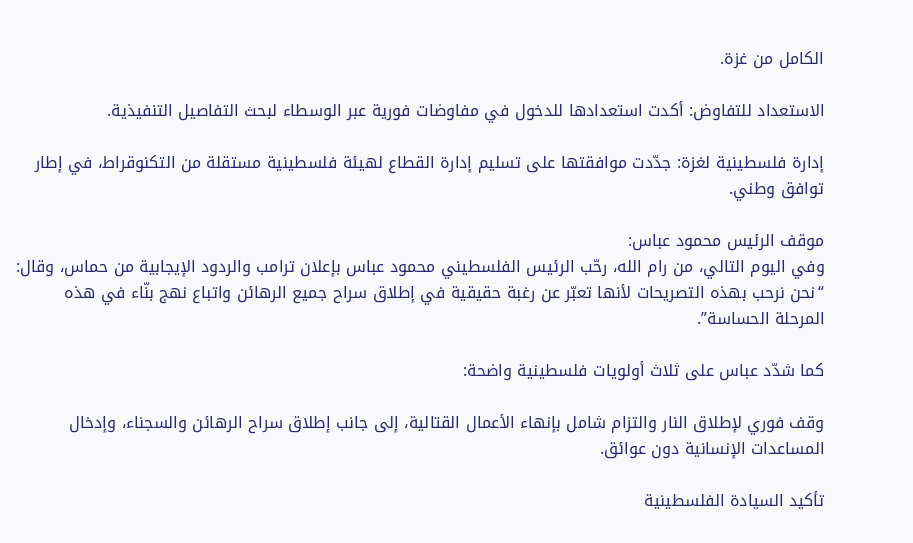الكامل من غزة.

الاستعداد للتفاوض: أكدت استعدادها للدخول في مفاوضات فورية عبر الوسطاء لبحث التفاصيل التنفيذية.

إدارة فلسطينية لغزة: جدّدت موافقتها على تسليم إدارة القطاع لهيئة فلسطينية مستقلة من التكنوقراط، في إطار توافق وطني.

موقف الرئيس محمود عباس:
وفي اليوم التالي، من رام الله، رحّب الرئيس الفلسطيني محمود عباس بإعلان ترامب والردود الإيجابية من حماس، وقال: “نحن نرحب بهذه التصريحات لأنها تعبّر عن رغبة حقيقية في إطلاق سراح جميع الرهائن واتباع نهج بنّاء في هذه المرحلة الحساسة”.

كما شدّد عباس على ثلاث أولويات فلسطينية واضحة:

وقف فوري لإطلاق النار والتزام شامل بإنهاء الأعمال القتالية، إلى جانب إطلاق سراح الرهائن والسجناء، وإدخال المساعدات الإنسانية دون عوائق.

تأكيد السيادة الفلسطينية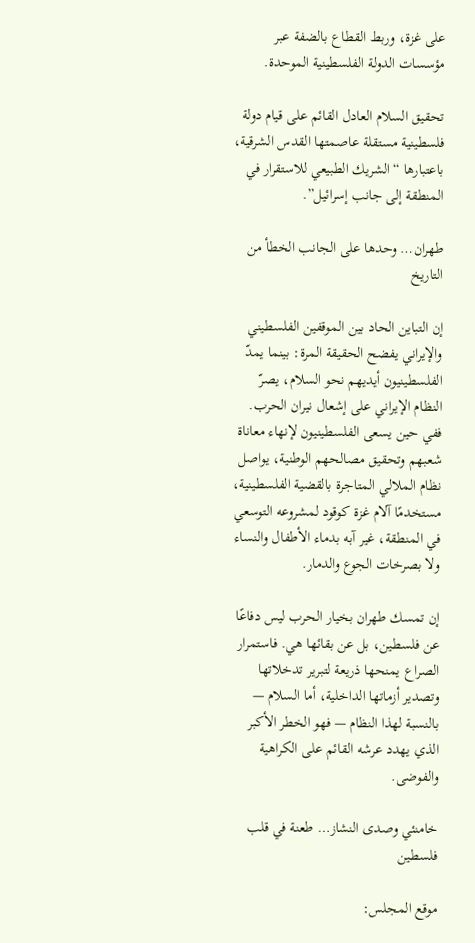على غزة، وربط القطاع بالضفة عبر مؤسسات الدولة الفلسطينية الموحدة.

تحقيق السلام العادل القائم على قيام دولة فلسطينية مستقلة عاصمتها القدس الشرقية، باعتبارها “الشريك الطبيعي للاستقرار في المنطقة إلى جانب إسرائيل”.

طهران… وحدها على الجانب الخطأ من التاريخ

إن التباين الحاد بين الموقفين الفلسطيني والإيراني يفضح الحقيقة المرة: بينما يمدّ الفلسطينيون أيديهم نحو السلام، يصرّ النظام الإيراني على إشعال نيران الحرب. ففي حين يسعى الفلسطينيون لإنهاء معاناة شعبهم وتحقيق مصالحهم الوطنية، يواصل نظام الملالي المتاجرة بالقضية الفلسطينية، مستخدمًا آلام غزة كوقود لمشروعه التوسعي في المنطقة، غير آبه بدماء الأطفال والنساء ولا بصرخات الجوع والدمار.

إن تمسك طهران بخيار الحرب ليس دفاعًا عن فلسطين، بل عن بقائها هي. فاستمرار الصراع يمنحها ذريعة لتبرير تدخلاتها وتصدير أزماتها الداخلية، أما السلام — بالنسبة لهذا النظام — فهو الخطر الأكبر الذي يهدد عرشه القائم على الكراهية والفوضى.

خامنئي وصدى النشاز… طعنة في قلب فلسطين

موقع المجلس: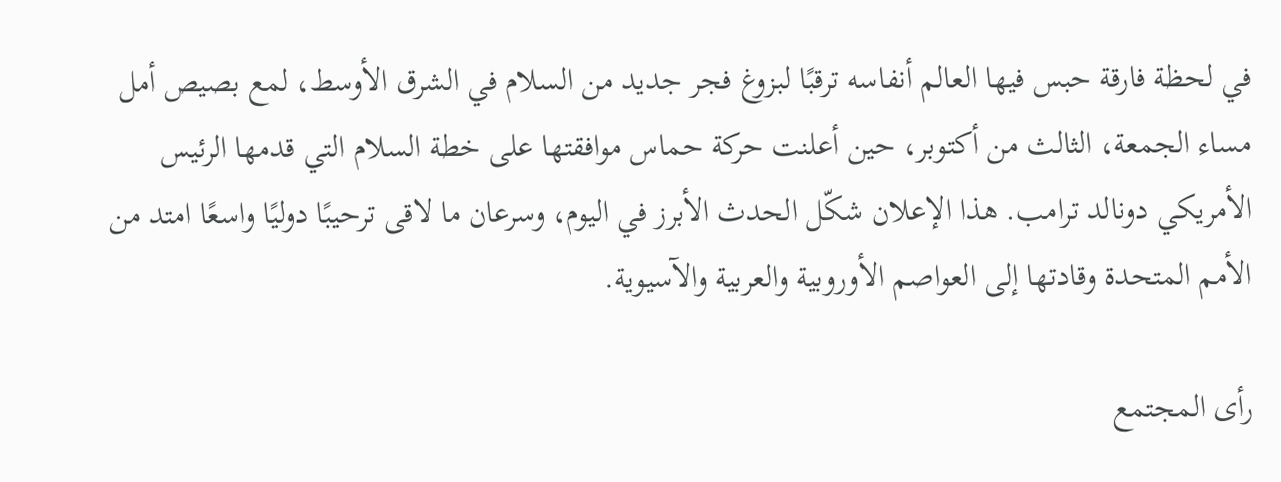في لحظة فارقة حبس فيها العالم أنفاسه ترقبًا لبزوغ فجر جديد من السلام في الشرق الأوسط، لمع بصيص أمل مساء الجمعة، الثالث من أكتوبر، حين أعلنت حركة حماس موافقتها على خطة السلام التي قدمها الرئيس الأمريكي دونالد ترامب. هذا الإعلان شكّل الحدث الأبرز في اليوم، وسرعان ما لاقى ترحيبًا دوليًا واسعًا امتد من الأمم المتحدة وقادتها إلى العواصم الأوروبية والعربية والآسيوية.

رأى المجتمع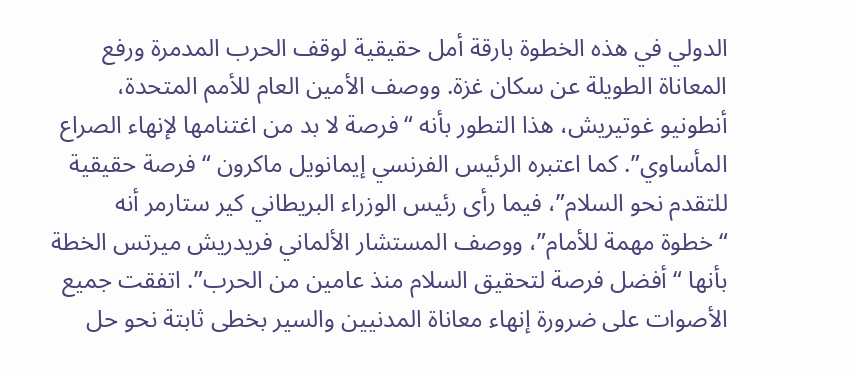الدولي في هذه الخطوة بارقة أمل حقيقية لوقف الحرب المدمرة ورفع المعاناة الطويلة عن سكان غزة. ووصف الأمين العام للأمم المتحدة، أنطونيو غوتيريش، هذا التطور بأنه “فرصة لا بد من اغتنامها لإنهاء الصراع المأساوي”. كما اعتبره الرئيس الفرنسي إيمانويل ماكرون “فرصة حقيقية للتقدم نحو السلام”، فيما رأى رئيس الوزراء البريطاني كير ستارمر أنه “خطوة مهمة للأمام”، ووصف المستشار الألماني فريدريش ميرتس الخطة بأنها “أفضل فرصة لتحقيق السلام منذ عامين من الحرب”. اتفقت جميع الأصوات على ضرورة إنهاء معاناة المدنيين والسير بخطى ثابتة نحو حل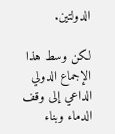الدولتين.

لكن وسط هذا الإجماع الدولي الداعي إلى وقف الدماء وبناء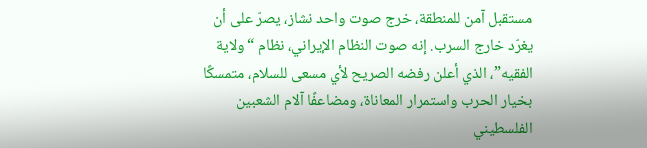مستقبل آمن للمنطقة، خرج صوت واحد نشاز، يصرّ على أن يغرّد خارج السرب. إنه صوت النظام الإيراني، نظام “ولاية الفقيه”، الذي أعلن رفضه الصريح لأي مسعى للسلام، متمسكًا بخيار الحرب واستمرار المعاناة، ومضاعفًا آلام الشعبين الفلسطيني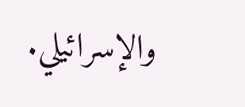والإسرائيلي.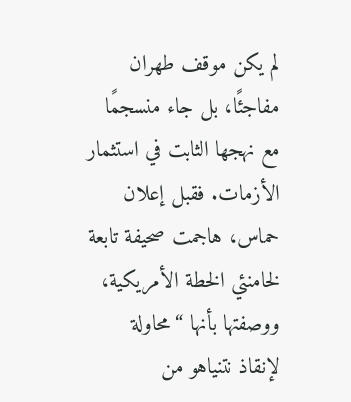لم يكن موقف طهران مفاجئًا، بل جاء منسجمًا مع نهجها الثابت في استثمار الأزمات. فقبل إعلان حماس، هاجمت صحيفة تابعة لخامنئي الخطة الأمريكية، ووصفتها بأنها “محاولة لإنقاذ نتنياهو من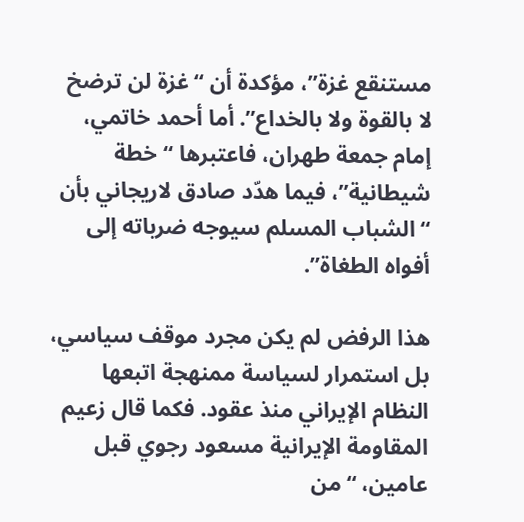مستنقع غزة”، مؤكدة أن “غزة لن ترضخ لا بالقوة ولا بالخداع”. أما أحمد خاتمي، إمام جمعة طهران، فاعتبرها “خطة شيطانية”، فيما هدّد صادق لاريجاني بأن “الشباب المسلم سيوجه ضرباته إلى أفواه الطغاة”.

هذا الرفض لم يكن مجرد موقف سياسي، بل استمرار لسياسة ممنهجة اتبعها النظام الإيراني منذ عقود. فكما قال زعيم المقاومة الإيرانية مسعود رجوي قبل عامين، “من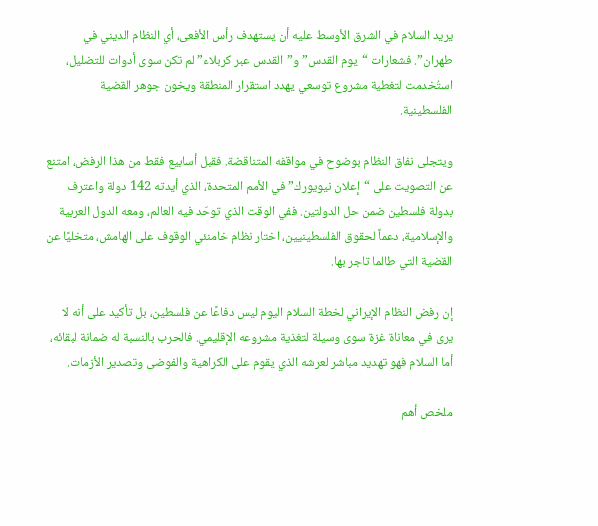يريد السلام في الشرق الأوسط عليه أن يستهدف رأس الأفعى، أي النظام الديني في طهران”. فشعارات “يوم القدس” و”القدس عبر كربلاء” لم تكن سوى أدوات للتضليل، استُخدمت لتغطية مشروع توسعي يهدد استقرار المنطقة ويخون جوهر القضية الفلسطينية.

ويتجلى نفاق النظام بوضوح في مواقفه المتناقضة. فقبل أسابيع فقط من هذا الرفض، امتنع عن التصويت على “إعلان نيويورك” في الأمم المتحدة، الذي أيدته 142 دولة واعترف بدولة فلسطين ضمن حل الدولتين. ففي الوقت الذي توحّد فيه العالم، ومعه الدول العربية والإسلامية، دعماً لحقوق الفلسطينيين، اختار نظام خامنئي الوقوف على الهامش، متخليًا عن القضية التي طالما تاجر بها.

إن رفض النظام الإيراني لخطة السلام اليوم ليس دفاعًا عن فلسطين، بل تأكيد على أنه لا يرى في معاناة غزة سوى وسيلة لتغذية مشروعه الإقليمي. فالحرب بالنسبة له ضمانة لبقائه، أما السلام فهو تهديد مباشر لعرشه الذي يقوم على الكراهية والفوضى وتصدير الأزمات.

ملخص أهم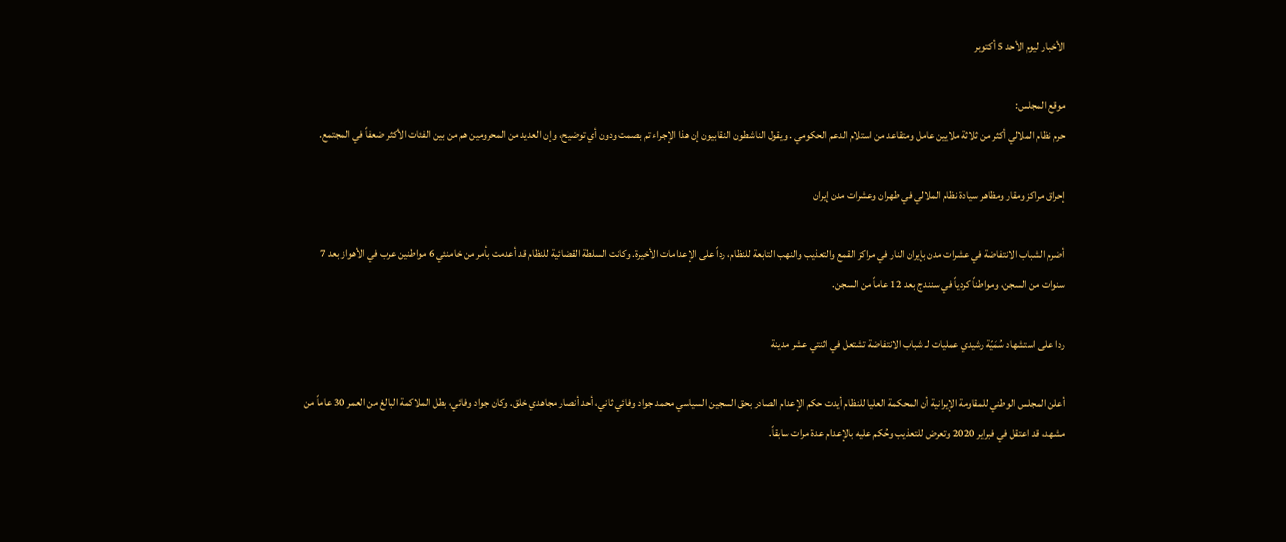الأخبار لیوم الأحد 5 أكتوبر

موقع المجلس:
حرم نظام الملالي أكثر من ثلاثة ملايين عامل ومتقاعد من استلام الدعم الحكومي . ويقول الناشطون النقابيون إن هذا الإجراء تم بصمت ودون أي توضيح، وإن العديد من المحرومين هم من بين الفئات الأكثر ضعفاً في المجتمع.

إحراق مراكز ومقار ومظاهر سيادة نظام الملالي في طهران وعشرات مدن إيران

أضرم الشباب الانتفاضة في عشرات مدن بإيران النار في مراكز القمع والتعذيب والنهب التابعة للنظام، رداً على الإعدامات الأخيرة. وكانت السلطة القضائية للنظام قد أعدمت بأمر من خامنئي 6 مواطنين عرب في الأهواز بعد 7 سنوات من السجن، ومواطناً كردياً في سنندج بعد 12 عاماً من السجن.

ردا على استشهاد سُمَيّة رشيدي عمليات لـ شباب الانتفاضة تشتعل في اثنتي عشر مدينة

أعلن المجلس الوطني للمقاومة الإيرانية أن المحكمة العليا للنظام أيدت حكم الإعدام الصادر بحق السجين السياسي محمد جواد وفائي ثاني، أحد أنصار مجاهدي خلق. وكان جواد وفائي، بطل الملاكمة البالغ من العمر 30 عاماً من مشهد، قد اعتقل في فبراير 2020 وتعرض للتعذيب وحُكم عليه بالإعدام عدة مرات سابقاً.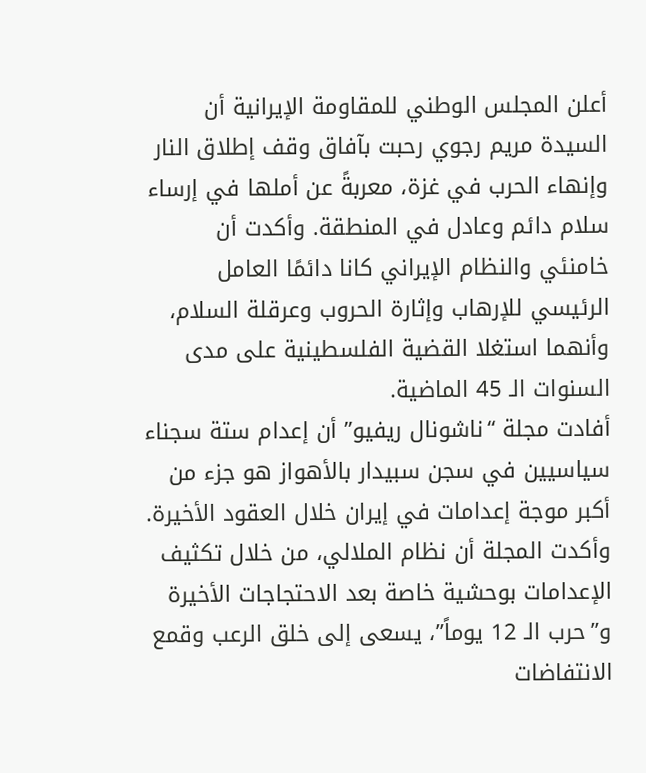أعلن المجلس الوطني للمقاومة الإيرانية أن السیدة مريم رجوي رحبت بآفاق وقف إطلاق النار وإنهاء الحرب في غزة، معربةً عن أملها في إرساء سلام دائم وعادل في المنطقة. وأكدت أن خامنئي والنظام الإيراني كانا دائمًا العامل الرئيسي للإرهاب وإثارة الحروب وعرقلة السلام، وأنهما استغلا القضية الفلسطينية على مدى السنوات الـ 45 الماضية.
أفادت مجلة “ناشونال ريفيو” أن إعدام ستة سجناء سياسيين في سجن سبيدار بالأهواز هو جزء من أكبر موجة إعدامات في إيران خلال العقود الأخيرة. وأكدت المجلة أن نظام الملالي، من خلال تكثيف الإعدامات بوحشية خاصة بعد الاحتجاجات الأخيرة و”حرب الـ 12 يوماً”، يسعى إلى خلق الرعب وقمع الانتفاضات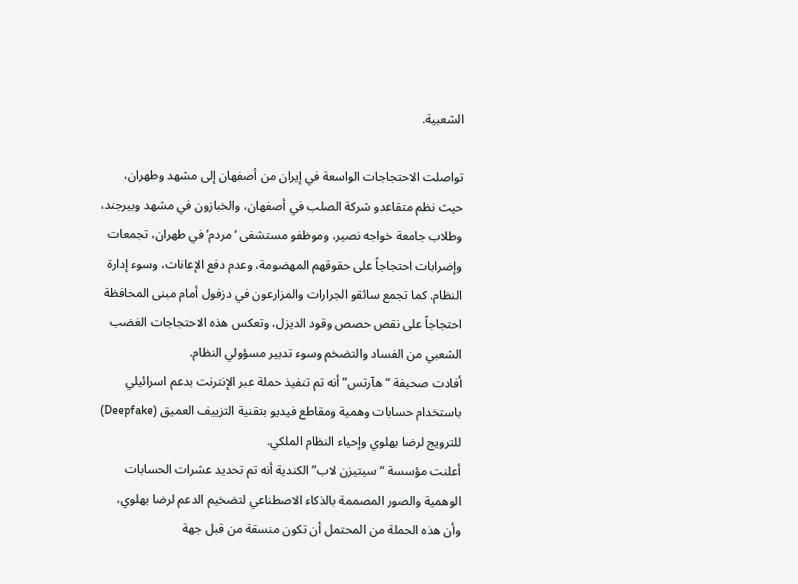الشعبية.

تواصلت الاحتجاجات الواسعة في إيران من أصفهان إلى مشهد وطهران، حيث نظم متقاعدو شركة الصلب في أصفهان، والخبازون في مشهد وبيرجند، وطلاب جامعة خواجه نصير، وموظفو مستشفى ‘مردم’ في طهران، تجمعات وإضرابات احتجاجاً على حقوقهم المهضومة، وعدم دفع الإعانات، وسوء إدارة النظام. كما تجمع سائقو الجرارات والمزارعون في دزفول أمام مبنى المحافظة احتجاجاً على نقص حصص وقود الديزل، وتعكس هذه الاحتجاجات الغضب الشعبي من الفساد والتضخم وسوء تدبير مسؤولي النظام.
أفادت صحيفة “هآرتس” أنه تم تنفيذ حملة عبر الإنترنت بدعم اسرائيلي باستخدام حسابات وهمية ومقاطع فيديو بتقنية التزييف العميق (Deepfake) للترويج لرضا بهلوي وإحياء النظام الملكي.
أعلنت مؤسسة “سيتيزن لاب” الكندية أنه تم تحديد عشرات الحسابات الوهمية والصور المصممة بالذكاء الاصطناعي لتضخيم الدعم لرضا بهلوي، وأن هذه الحملة من المحتمل أن تكون منسقة من قبل جهة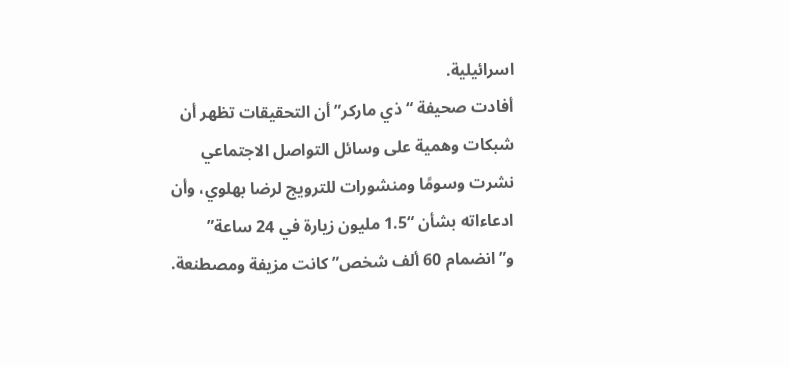اسرائيلية.
أفادت صحيفة “ذي ماركر” أن التحقيقات تظهر أن شبكات وهمية على وسائل التواصل الاجتماعي نشرت وسومًا ومنشورات للترويج لرضا بهلوي، وأن ادعاءاته بشأن “1.5 مليون زيارة في 24 ساعة” و”انضمام 60 ألف شخص” كانت مزيفة ومصطنعة.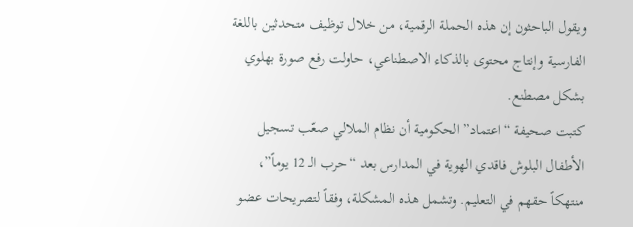ويقول الباحثون إن هذه الحملة الرقمية، من خلال توظيف متحدثين باللغة الفارسية وإنتاج محتوى بالذكاء الاصطناعي، حاولت رفع صورة بهلوي بشكل مصطنع.
كتبت صحيفة “اعتماد” الحكومية أن نظام الملالي صعّب تسجيل الأطفال البلوش فاقدي الهوية في المدارس بعد “حرب الـ 12 يوماً”، منتهكاً حقهم في التعليم. وتشمل هذه المشكلة، وفقاً لتصريحات عضو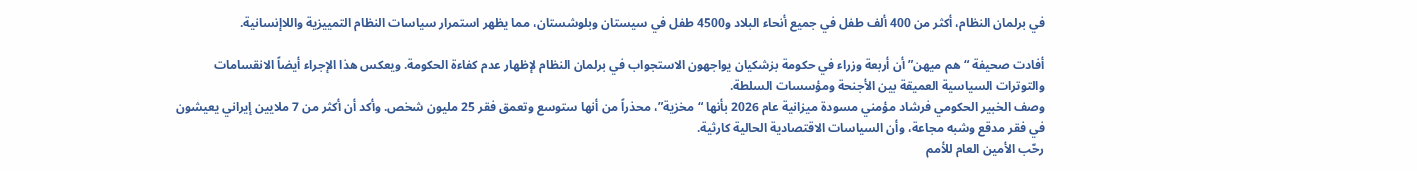في برلمان النظام، أكثر من 400 ألف طفل في جميع أنحاء البلاد و4500 طفل في سيستان وبلوشستان، مما يظهر استمرار سياسات النظام التمييزية واللاإنسانية.

أفادت صحيفة “هم ميهن” أن أربعة وزراء في حكومة بزشكيان يواجهون الاستجواب في برلمان النظام لإظهار عدم كفاءة الحكومة. ويعكس هذا الإجراء أيضاً الانقسامات والتوترات السياسية العميقة بين الأجنحة ومؤسسات السلطة.
وصف الخبير الحكومي فرشاد مؤمني مسودة ميزانية عام 2026 بأنها “مخزية”، محذراً من أنها ستوسع وتعمق فقر 25 مليون شخص. وأكد أن أكثر من 7 ملايين إيراني يعيشون في فقر مدقع وشبه مجاعة، وأن السياسات الاقتصادية الحالية كارثية.
رحّب الأمين العام للأمم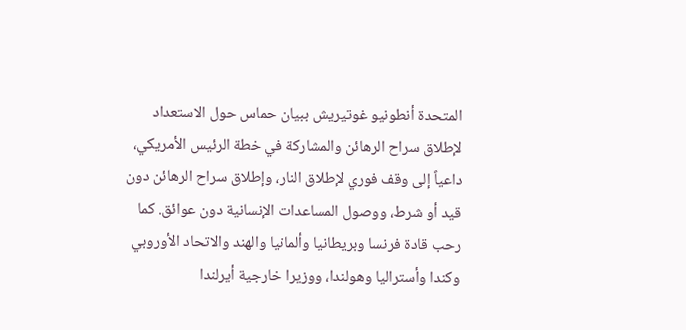المتحدة أنطونيو غوتيريش ببيان حماس حول الاستعداد لإطلاق سراح الرهائن والمشاركة في خطة الرئيس الأمريكي، داعياً إلى وقف فوري لإطلاق النار، وإطلاق سراح الرهائن دون قيد أو شرط، ووصول المساعدات الإنسانية دون عوائق. كما رحب قادة فرنسا وبريطانيا وألمانيا والهند والاتحاد الأوروبي وكندا وأستراليا وهولندا، ووزيرا خارجية أيرلندا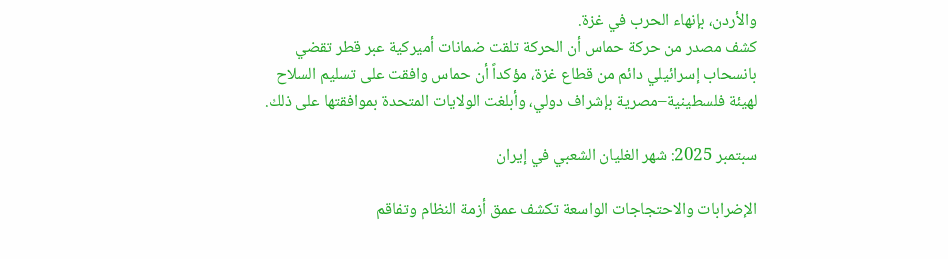والأردن، بإنهاء الحرب في غزة.
كشف مصدر من حركة حماس أن الحركة تلقت ضمانات أميركية عبر قطر تقضي بانسحاب إسرائيلي دائم من قطاع غزة، مؤكداً أن حماس وافقت على تسليم السلاح لهيئة فلسطينية–مصرية بإشراف دولي، وأبلغت الولايات المتحدة بموافقتها على ذلك.

سبتمبر 2025: شهر الغليان الشعبي في إيران

الإضرابات والاحتجاجات الواسعة تكشف عمق أزمة النظام وتفاقم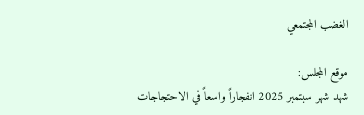الغضب المجتمعي

موقع المجلس:
شهد شهر سبتمبر 2025 انفجاراً واسعاً في الاحتجاجات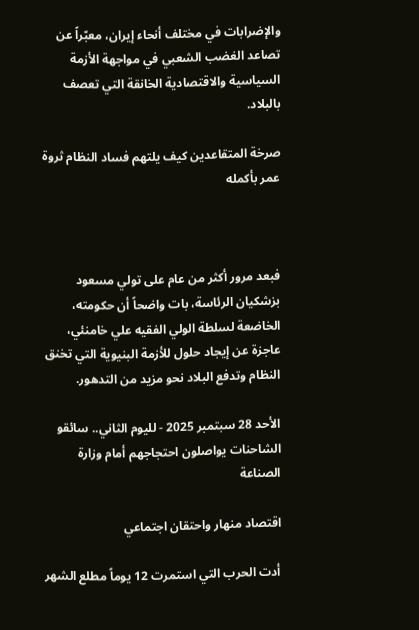والإضرابات في مختلف أنحاء إيران، معبّراً عن تصاعد الغضب الشعبي في مواجهة الأزمة السياسية والاقتصادية الخانقة التي تعصف بالبلاد.

صرخة المتقاعدين كيف يلتهم فساد النظام ثروة عمر بأكمله



فبعد مرور أكثر من عام على تولي مسعود بزشكيان الرئاسة، بات واضحاً أن حكومته، الخاضعة لسلطة الولي الفقيه علي خامنئي، عاجزة عن إيجاد حلول للأزمة البنيوية التي تخنق النظام وتدفع البلاد نحو مزيد من التدهور.

الأحد 28 سبتمبر 2025 - لليوم الثاني.. سائقو الشاحنات يواصلون احتجاجهم أمام وزارة الصناعة

اقتصاد منهار واحتقان اجتماعي

أدت الحرب التي استمرت 12 يوماً مطلع الشهر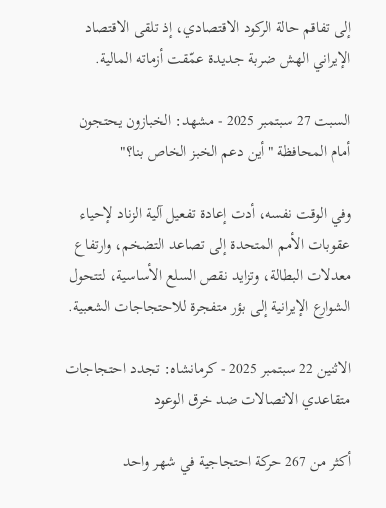إلى تفاقم حالة الركود الاقتصادي، إذ تلقى الاقتصاد الإيراني الهش ضربة جديدة عمّقت أزماته المالية.

السبت 27 سبتمبر 2025 - مشهد: الخبازون يحتجون أمام المحافظة "أين دعم الخبز الخاص بنا؟"

وفي الوقت نفسه، أدت إعادة تفعيل آلية الزناد لإحياء عقوبات الأمم المتحدة إلى تصاعد التضخم، وارتفاع معدلات البطالة، وتزايد نقص السلع الأساسية، لتتحول الشوارع الإيرانية إلى بؤر متفجرة للاحتجاجات الشعبية.

الاثنین 22 سبتمبر 2025 - كرمانشاه: تجدد احتجاجات متقاعدي الاتصالات ضد خرق الوعود

أكثر من 267 حركة احتجاجية في شهر واحد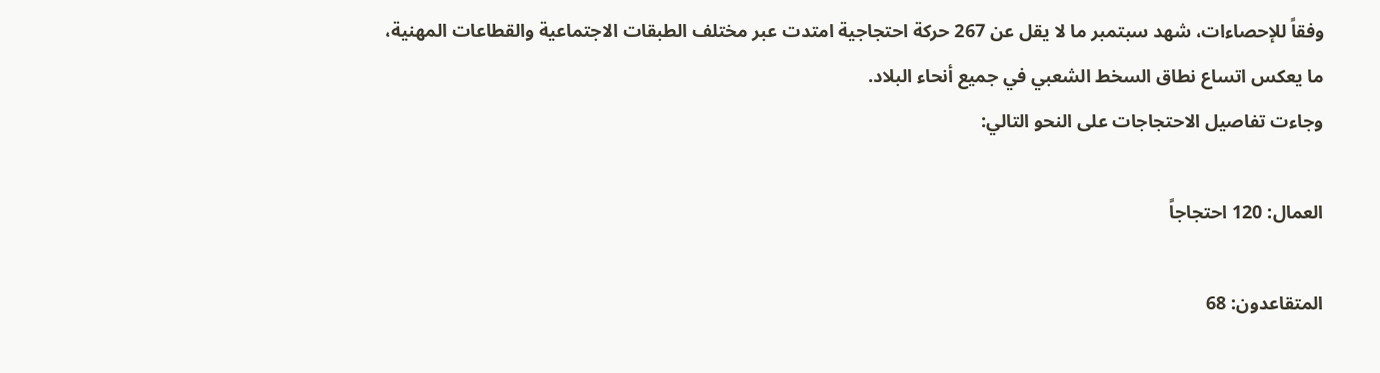وفقاً للإحصاءات، شهد سبتمبر ما لا يقل عن 267 حركة احتجاجية امتدت عبر مختلف الطبقات الاجتماعية والقطاعات المهنية، ما يعكس اتساع نطاق السخط الشعبي في جميع أنحاء البلاد.
وجاءت تفاصيل الاحتجاجات على النحو التالي:

العمال: 120 احتجاجاً

المتقاعدون: 68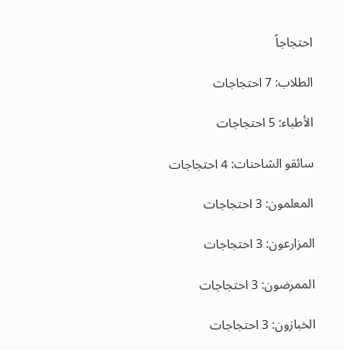احتجاجاً

الطلاب: 7 احتجاجات

الأطباء: 5 احتجاجات

سائقو الشاحنات: 4 احتجاجات

المعلمون: 3 احتجاجات

المزارعون: 3 احتجاجات

الممرضون: 3 احتجاجات

الخبازون: 3 احتجاجات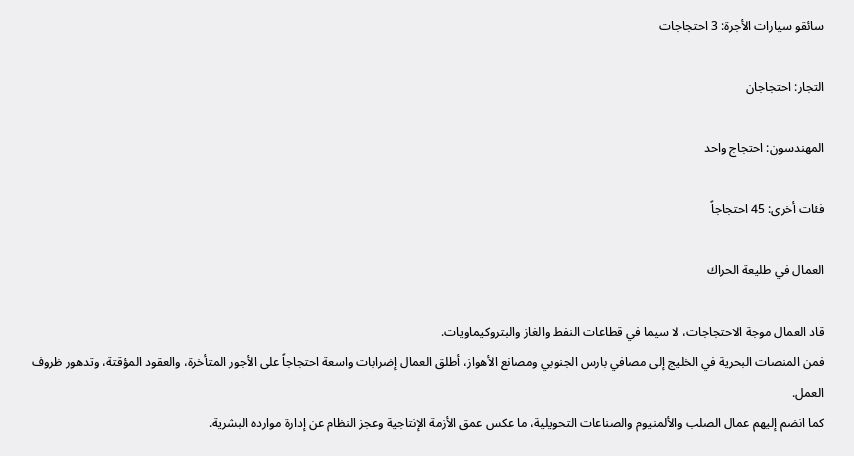سائقو سيارات الأجرة: 3 احتجاجات

التجار: احتجاجان

المهندسون: احتجاج واحد

فئات أخرى: 45 احتجاجاً

العمال في طليعة الحراك

قاد العمال موجة الاحتجاجات، لا سيما في قطاعات النفط والغاز والبتروكيماويات.
فمن المنصات البحرية في الخليج إلى مصافي بارس الجنوبي ومصانع الأهواز، أطلق العمال إضرابات واسعة احتجاجاً على الأجور المتأخرة، والعقود المؤقتة، وتدهور ظروف العمل.
كما انضم إليهم عمال الصلب والألمنيوم والصناعات التحويلية، ما عكس عمق الأزمة الإنتاجية وعجز النظام عن إدارة موارده البشرية.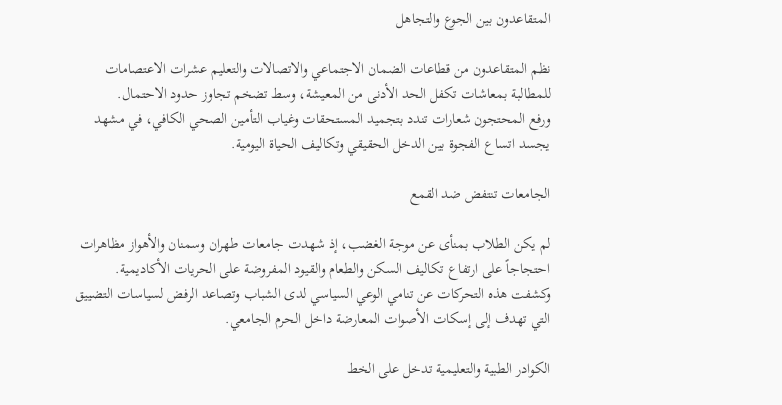المتقاعدون بين الجوع والتجاهل

نظم المتقاعدون من قطاعات الضمان الاجتماعي والاتصالات والتعليم عشرات الاعتصامات للمطالبة بمعاشات تكفل الحد الأدنى من المعيشة، وسط تضخم تجاوز حدود الاحتمال.
ورفع المحتجون شعارات تندد بتجميد المستحقات وغياب التأمين الصحي الكافي، في مشهد يجسد اتساع الفجوة بين الدخل الحقيقي وتكاليف الحياة اليومية.

الجامعات تنتفض ضد القمع

لم يكن الطلاب بمنأى عن موجة الغضب، إذ شهدت جامعات طهران وسمنان والأهواز مظاهرات احتجاجاً على ارتفاع تكاليف السكن والطعام والقيود المفروضة على الحريات الأكاديمية.
وكشفت هذه التحركات عن تنامي الوعي السياسي لدى الشباب وتصاعد الرفض لسياسات التضييق التي تهدف إلى إسكات الأصوات المعارضة داخل الحرم الجامعي.

الكوادر الطبية والتعليمية تدخل على الخط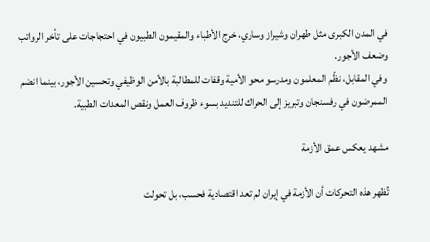في المدن الكبرى مثل طهران وشيراز وساري، خرج الأطباء والمقيمون الطبيون في احتجاجات على تأخر الرواتب وضعف الأجور.
وفي المقابل، نظّم المعلمون ومدرسو محو الأمية وقفات للمطالبة بالأمن الوظيفي وتحسين الأجور، بينما انضم الممرضون في رفسنجان وتبريز إلى الحراك للتنديد بسوء ظروف العمل ونقص المعدات الطبية.

مشهد يعكس عمق الأزمة

تُظهر هذه التحركات أن الأزمة في إيران لم تعد اقتصادية فحسب، بل تحولت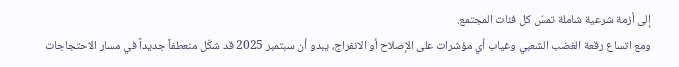إلى أزمة شرعية شاملة تمسّ كل فئات المجتمع.
ومع اتساع رقعة الغضب الشعبي وغياب أي مؤشرات على الإصلاح أو الانفراج، يبدو أن سبتمبر 2025 قد شكّل منعطفاً جديداً في مسار الاحتجاجات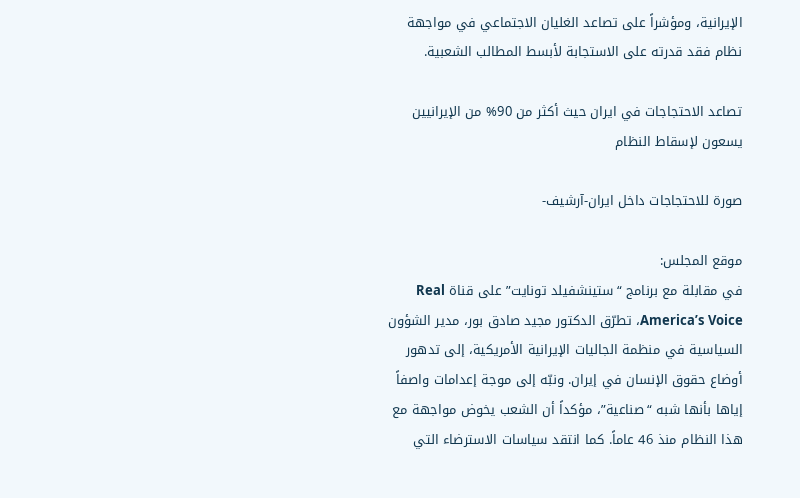الإيرانية، ومؤشراً على تصاعد الغليان الاجتماعي في مواجهة نظام فقد قدرته على الاستجابة لأبسط المطالب الشعبية.

تصاعد الاحتجاجات في ایران حیث أكثر من 90% من الإيرانيين يسعون لإسقاط النظام

صورة للاحتجاجات داخل ایران-آرشیف-

موقع المجلس:
في مقابلة مع برنامج “ستينشفيلد تونايت” على قناة Real America’s Voice، تطرّق الدكتور مجيد صادق بور، مدير الشؤون السياسية في منظمة الجاليات الإيرانية الأمريكية، إلى تدهور أوضاع حقوق الإنسان في إيران. ونبّه إلى موجة إعدامات واصفاً إياها بأنها شبه “صناعية”، مؤكداً أن الشعب يخوض مواجهة مع هذا النظام منذ 46 عاماً. كما انتقد سياسات الاسترضاء التي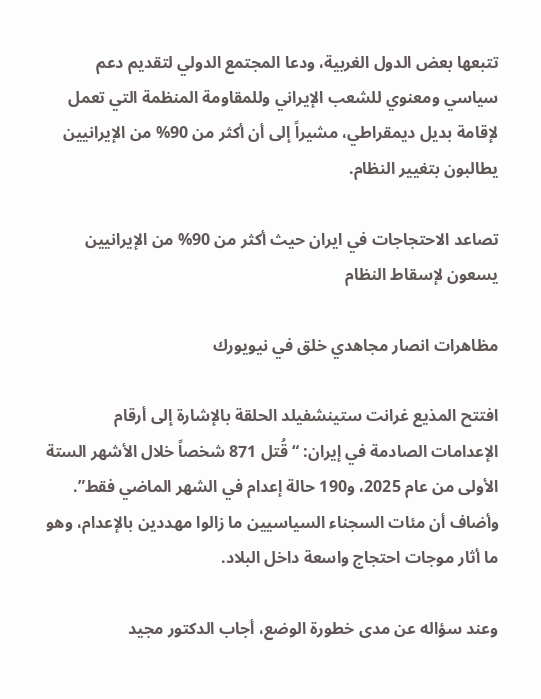تتبعها بعض الدول الغربية، ودعا المجتمع الدولي لتقديم دعم سياسي ومعنوي للشعب الإيراني وللمقاومة المنظمة التي تعمل لإقامة بديل ديمقراطي، مشيراً إلى أن أكثر من 90% من الإيرانيين يطالبون بتغيير النظام.

تصاعد الاحتجاجات في ایران حیث أكثر من 90% من الإيرانيين يسعون لإسقاط النظام

مظاهرات انصار مجاهدي خلق في نیویورك

افتتح المذيع غرانت ستينشفيلد الحلقة بالإشارة إلى أرقام الإعدامات الصادمة في إيران: “قُتل 871 شخصاً خلال الأشهر الستة الأولى من عام 2025، و190 حالة إعدام في الشهر الماضي فقط”. وأضاف أن مئات السجناء السياسيين ما زالوا مهددين بالإعدام، وهو ما أثار موجات احتجاج واسعة داخل البلاد.

وعند سؤاله عن مدى خطورة الوضع، أجاب الدكتور مجيد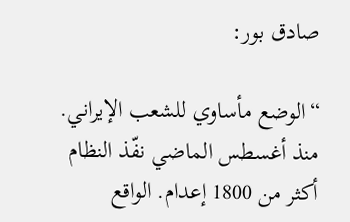صادق بور:

“الوضع مأساوي للشعب الإيراني. منذ أغسطس الماضي نفّذ النظام أكثر من 1800 إعدام. الواقع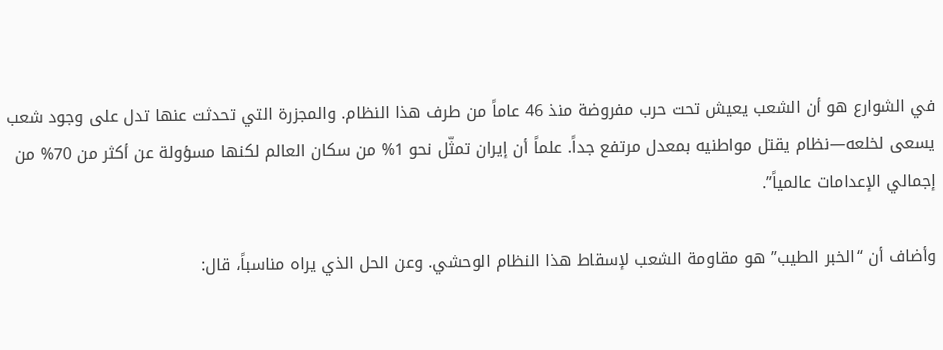في الشوارع هو أن الشعب يعيش تحت حرب مفروضة منذ 46 عاماً من طرف هذا النظام. والمجزرة التي تحدثت عنها تدل على وجود شعب يسعى لخلعه—نظام يقتل مواطنيه بمعدل مرتفع جداً. علماً أن إيران تمثّل نحو 1% من سكان العالم لكنها مسؤولة عن أكثر من 70% من إجمالي الإعدامات عالمياً”.

وأضاف أن “الخبر الطيب” هو مقاومة الشعب لإسقاط هذا النظام الوحشي. وعن الحل الذي يراه مناسباً، قال: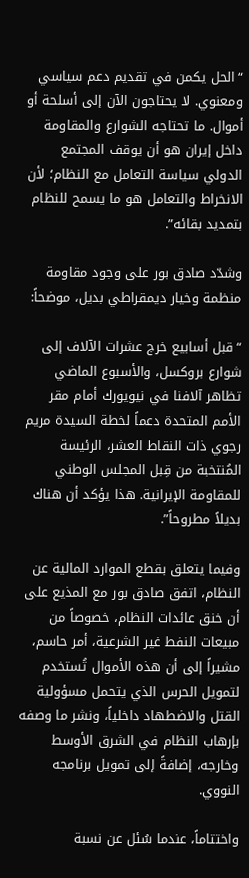“الحل يكمن في تقديم دعم سياسي ومعنوي. لا يحتاجون الآن إلى أسلحة أو أموال. ما تحتاجه الشوارع والمقاومة داخل إيران هو أن يوقف المجتمع الدولي سياسة التعامل مع النظام؛ لأن الانخراط والتعامل هو ما يسمح للنظام بتمديد بقائه”.

وشدّد صادق بور على وجود مقاومة منظمة وخيار ديمقراطي بديل، موضحاً:

“قبل أسابيع خرج عشرات الآلاف إلى شوارع بروكسل، والأسبوع الماضي تظاهر آلافنا في نيويورك أمام مقر الأمم المتحدة دعماً لخطة السيدة مريم رجوي ذات النقاط العشر، الرئيسة المُنتخبة من قِبل المجلس الوطني للمقاومة الإيرانية. هذا يؤكد أن هناك بديلاً مطروحاً”.

وفيما يتعلق بقطع الموارد المالية عن النظام، اتفق صادق بور مع المذيع على أن خنق عائدات النظام، خصوصاً من مبيعات النفط غير الشرعية، أمر حاسم، مشيراً إلى أن هذه الأموال تُستخدم لتمويل الحرس الذي يتحمل مسؤولية القتل والاضطهاد داخلياً، ونشر ما وصفه بإرهاب النظام في الشرق الأوسط وخارجه، إضافةً إلى تمويل برنامجه النووي.

واختتاماً، عندما سُئل عن نسبة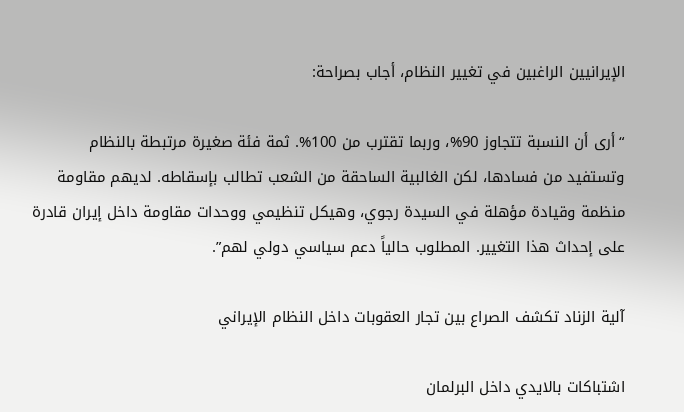الإيرانيين الراغبين في تغيير النظام، أجاب بصراحة:

“أرى أن النسبة تتجاوز 90%، وربما تقترب من 100%. ثمة فئة صغيرة مرتبطة بالنظام وتستفيد من فسادها، لكن الغالبية الساحقة من الشعب تطالب بإسقاطه. لديهم مقاومة منظمة وقيادة مؤهلة في السيدة رجوي، وهيكل تنظيمي ووحدات مقاومة داخل إيران قادرة على إحداث هذا التغيير. المطلوب حالياً دعم سياسي دولي لهم”.

آلية الزناد تكشف الصراع بين تجار العقوبات داخل النظام الإيراني

اشتباکات بالایدي داخل البرلمان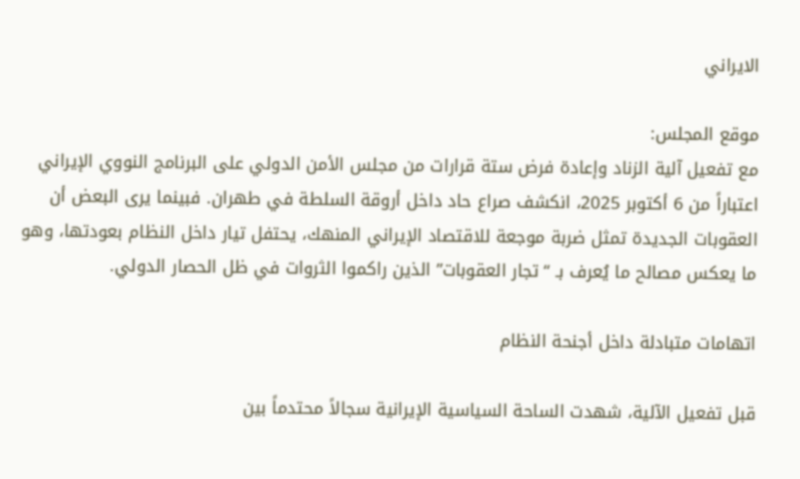الایراني

موقع المجلس:
مع تفعيل آلية الزناد وإعادة فرض ستة قرارات من مجلس الأمن الدولي على البرنامج النووي الإيراني اعتباراً من 6 أكتوبر 2025، انكشف صراع حاد داخل أروقة السلطة في طهران. فبينما يرى البعض أن العقوبات الجديدة تمثل ضربة موجعة للاقتصاد الإيراني المنهك، يحتفل تيار داخل النظام بعودتها، وهو ما يعكس مصالح ما يُعرف بـ “تجار العقوبات” الذين راكموا الثروات في ظل الحصار الدولي.

اتهامات متبادلة داخل أجنحة النظام

قبل تفعيل الآلية، شهدت الساحة السياسية الإيرانية سجالاً محتدماً بين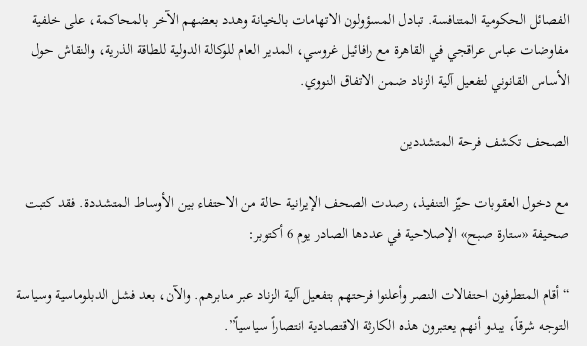الفصائل الحكومية المتنافسة. تبادل المسؤولون الاتهامات بالخيانة وهدد بعضهم الآخر بالمحاكمة، على خلفية مفاوضات عباس عراقجي في القاهرة مع رافائيل غروسي، المدير العام للوكالة الدولية للطاقة الذرية، والنقاش حول الأساس القانوني لتفعيل آلية الزناد ضمن الاتفاق النووي.

الصحف تكشف فرحة المتشددين

مع دخول العقوبات حيّز التنفيذ، رصدت الصحف الإيرانية حالة من الاحتفاء بين الأوساط المتشددة. فقد كتبت صحيفة «ستارة صبح» الإصلاحية في عددها الصادر يوم 6 أكتوبر:

“أقام المتطرفون احتفالات النصر وأعلنوا فرحتهم بتفعيل آلية الزناد عبر منابرهم. والآن، بعد فشل الدبلوماسية وسياسة التوجه شرقاً، يبدو أنهم يعتبرون هذه الكارثة الاقتصادية انتصاراً سياسياً”.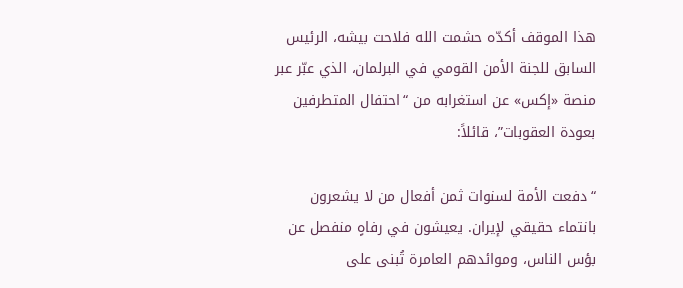هذا الموقف أكدّه حشمت الله فلاحت بيشه، الرئيس السابق للجنة الأمن القومي في البرلمان، الذي عبّر عبر منصة «إكس» عن استغرابه من “احتفال المتطرفين بعودة العقوبات”، قائلاً:

“دفعت الأمة لسنوات ثمن أفعال من لا يشعرون بانتماء حقيقي لإيران. يعيشون في رفاهٍ منفصل عن بؤس الناس، وموائدهم العامرة تُبنى على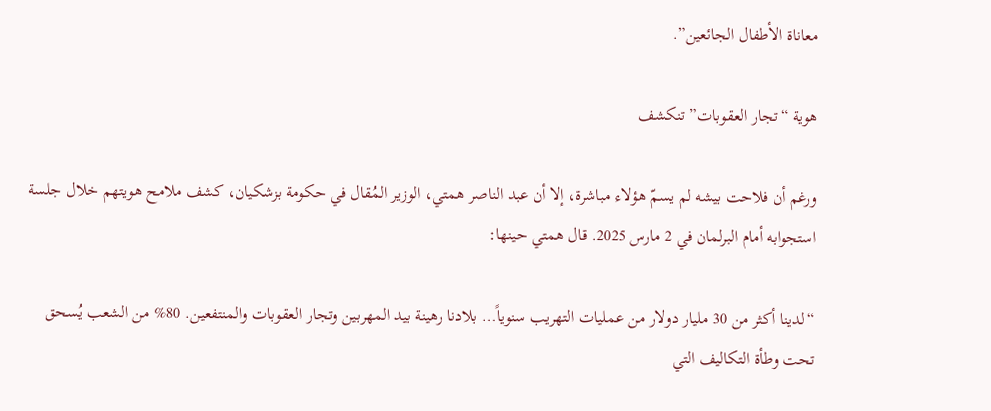معاناة الأطفال الجائعين”.

هوية “تجار العقوبات” تنكشف

ورغم أن فلاحت بيشه لم يسمّ هؤلاء مباشرة، إلا أن عبد الناصر همتي، الوزير المُقال في حكومة بزشكيان، كشف ملامح هويتهم خلال جلسة استجوابه أمام البرلمان في 2 مارس 2025. قال همتي حينها:

“لدينا أكثر من 30 مليار دولار من عمليات التهريب سنوياً… بلادنا رهينة بيد المهربين وتجار العقوبات والمنتفعين. 80% من الشعب يُسحق تحت وطأة التكاليف التي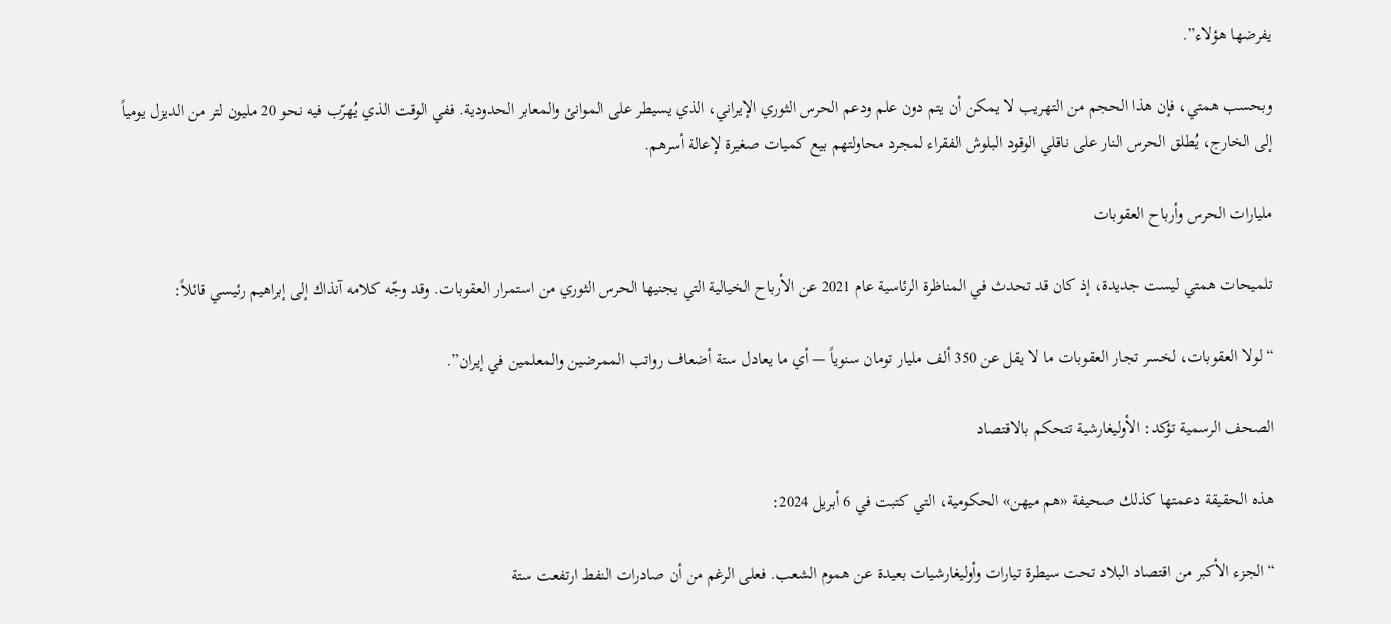يفرضها هؤلاء”.

وبحسب همتي، فإن هذا الحجم من التهريب لا يمكن أن يتم دون علم ودعم الحرس الثوري الإيراني، الذي يسيطر على الموانئ والمعابر الحدودية. ففي الوقت الذي يُهرّب فيه نحو 20 مليون لتر من الديزل يومياً إلى الخارج، يُطلق الحرس النار على ناقلي الوقود البلوش الفقراء لمجرد محاولتهم بيع كميات صغيرة لإعالة أسرهم.

مليارات الحرس وأرباح العقوبات

تلميحات همتي ليست جديدة، إذ كان قد تحدث في المناظرة الرئاسية عام 2021 عن الأرباح الخيالية التي يجنيها الحرس الثوري من استمرار العقوبات. وقد وجّه كلامه آنذاك إلى إبراهيم رئيسي قائلاً:

“لولا العقوبات، لخسر تجار العقوبات ما لا يقل عن 350 ألف مليار تومان سنوياً — أي ما يعادل ستة أضعاف رواتب الممرضين والمعلمين في إيران”.

الصحف الرسمية تؤكد: الأوليغارشية تتحكم بالاقتصاد

هذه الحقيقة دعمتها كذلك صحيفة «هم ميهن» الحكومية، التي كتبت في 6 أبريل 2024:

“الجزء الأكبر من اقتصاد البلاد تحت سيطرة تيارات وأوليغارشيات بعيدة عن هموم الشعب. فعلى الرغم من أن صادرات النفط ارتفعت ستة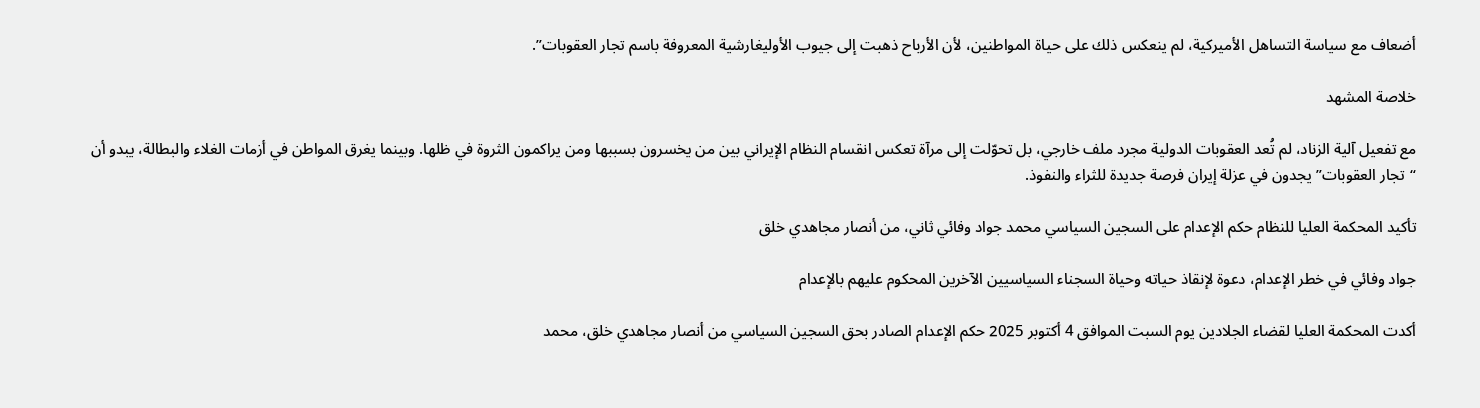أضعاف مع سياسة التساهل الأميركية، لم ينعكس ذلك على حياة المواطنين، لأن الأرباح ذهبت إلى جيوب الأوليغارشية المعروفة باسم تجار العقوبات”.

خلاصة المشهد

مع تفعيل آلية الزناد، لم تُعد العقوبات الدولية مجرد ملف خارجي، بل تحوّلت إلى مرآة تعكس انقسام النظام الإيراني بين من يخسرون بسببها ومن يراكمون الثروة في ظلها. وبينما يغرق المواطن في أزمات الغلاء والبطالة، يبدو أن “تجار العقوبات” يجدون في عزلة إيران فرصة جديدة للثراء والنفوذ.

تأكيد المحكمة العليا للنظام حكم الإعدام على السجين السياسي محمد جواد وفائي ثاني، من أنصار مجاهدي خلق

جواد وفائي في خطر الإعدام، دعوة لإنقاذ حياته وحياة السجناء السياسيين الآخرين المحكوم عليهم بالإعدام

أكدت المحكمة العليا لقضاء الجلادين يوم السبت الموافق 4 أكتوبر 2025 حكم الإعدام الصادر بحق السجين السياسي من أنصار مجاهدي خلق، محمد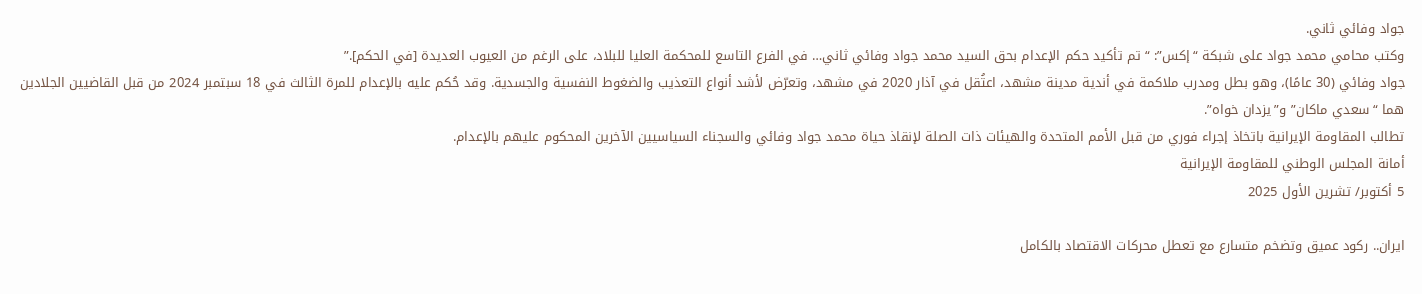جواد وفائي ثاني.
وكتب محامي محمد جواد على شبكة “إكس”: “تم تأكيد حكم الإعدام بحق السيد محمد جواد وفائي ثاني… في الفرع التاسع للمحكمة العليا للبلاد، على الرغم من العيوب العديدة [في الحكم].”
جواد وفائي (30 عامًا)، وهو بطل ومدرب ملاكمة في أندية مدينة مشهد، اعتُقل في آذار 2020 في مشهد، وتعرّض لأشد أنواع التعذيب والضغوط النفسية والجسدية. وقد حُكم عليه بالإعدام للمرة الثالث في 18 سبتمبر 2024 من قبل القاضيين الجلادين هما “سعدي ماكان” و”يزدان خواه”.
تطالب المقاومة الإيرانية باتخاذ إجراء فوري من قبل الأمم المتحدة والهيئات ذات الصلة لإنقاذ حياة محمد جواد وفائي والسجناء السياسيين الآخرين المحكوم عليهم بالإعدام.
أمانة المجلس الوطني للمقاومة الإيرانية
5 أكتوبر/ تشرين الأول 2025

ایران.. ركود عميق وتضخم متسارع مع تعطل محركات الاقتصاد بالكامل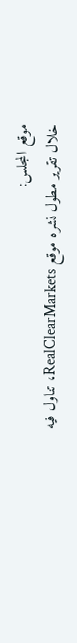موقع المجلس:
خلال تقرير مطول نشره موقع RealClearMarkets، تناول فيه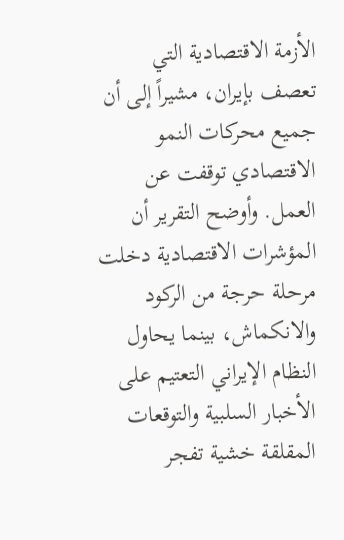الأزمة الاقتصادية التي تعصف بإيران، مشيراً إلى أن جميع محركات النمو الاقتصادي توقفت عن العمل. وأوضح التقرير أن المؤشرات الاقتصادية دخلت مرحلة حرجة من الركود والانكماش، بينما يحاول النظام الإيراني التعتيم على الأخبار السلبية والتوقعات المقلقة خشية تفجر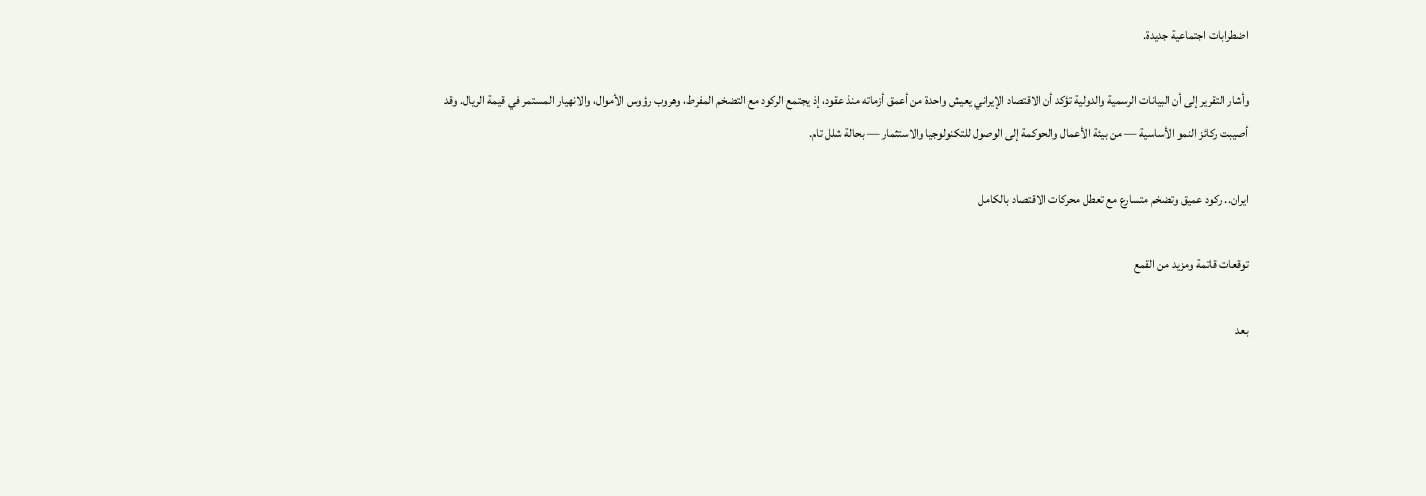اضطرابات اجتماعية جديدة.

وأشار التقرير إلى أن البيانات الرسمية والدولية تؤكد أن الاقتصاد الإيراني يعيش واحدة من أعمق أزماته منذ عقود، إذ يجتمع الركود مع التضخم المفرط، وهروب رؤوس الأموال، والانهيار المستمر في قيمة الريال. وقد أصيبت ركائز النمو الأساسية — من بيئة الأعمال والحوكمة إلى الوصول للتكنولوجيا والاستثمار — بحالة شلل تام.

ایران.. ركود عميق وتضخم متسارع مع تعطل محركات الاقتصاد بالكامل

توقعات قاتمة ومزيد من القمع

بعد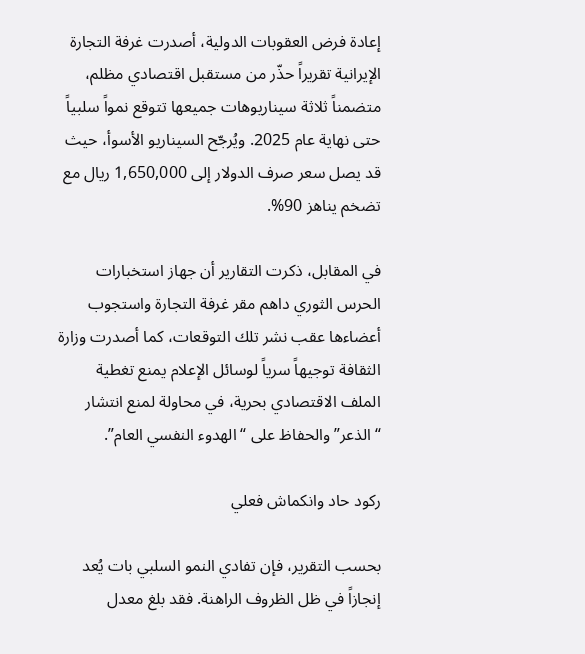إعادة فرض العقوبات الدولية، أصدرت غرفة التجارة الإيرانية تقريراً حذّر من مستقبل اقتصادي مظلم، متضمناً ثلاثة سيناريوهات جميعها تتوقع نمواً سلبياً حتى نهاية عام 2025. ويُرجّح السيناريو الأسوأ، حيث قد يصل سعر صرف الدولار إلى 1,650,000 ريال مع تضخم يناهز 90%.

في المقابل، ذكرت التقارير أن جهاز استخبارات الحرس الثوري داهم مقر غرفة التجارة واستجوب أعضاءها عقب نشر تلك التوقعات، كما أصدرت وزارة الثقافة توجيهاً سرياً لوسائل الإعلام يمنع تغطية الملف الاقتصادي بحرية، في محاولة لمنع انتشار “الذعر” والحفاظ على “الهدوء النفسي العام”.

ركود حاد وانكماش فعلي

بحسب التقرير، فإن تفادي النمو السلبي بات يُعد إنجازاً في ظل الظروف الراهنة. فقد بلغ معدل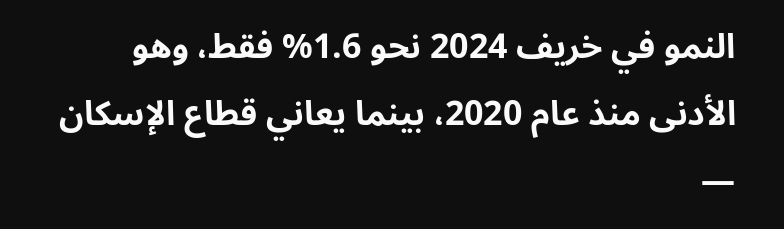النمو في خريف 2024 نحو 1.6% فقط، وهو الأدنى منذ عام 2020، بينما يعاني قطاع الإسكان —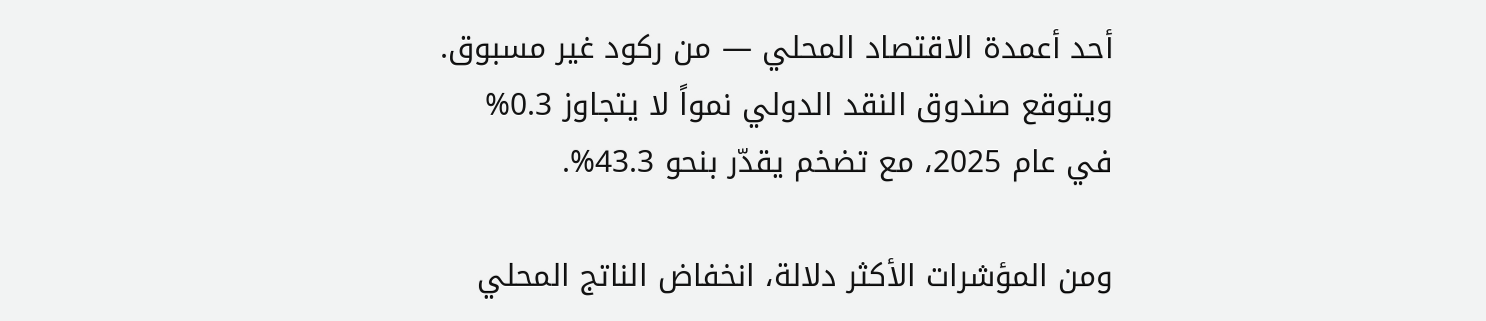أحد أعمدة الاقتصاد المحلي — من ركود غير مسبوق.
ويتوقع صندوق النقد الدولي نمواً لا يتجاوز 0.3% في عام 2025، مع تضخم يقدّر بنحو 43.3%.

ومن المؤشرات الأكثر دلالة، انخفاض الناتج المحلي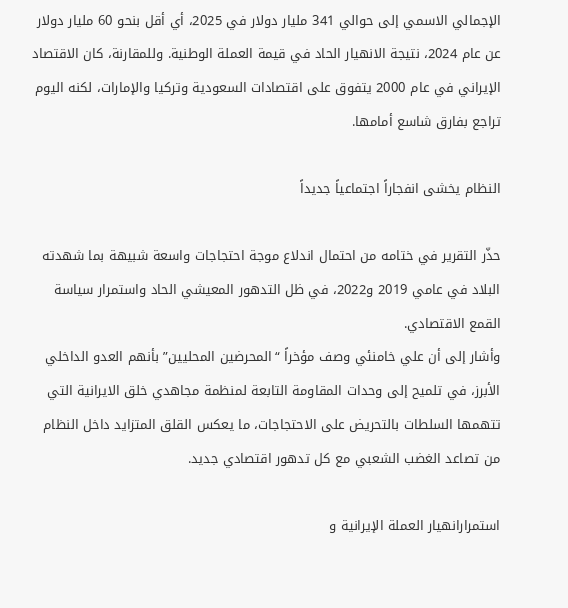الإجمالي الاسمي إلى حوالي 341 مليار دولار في 2025، أي أقل بنحو 60 مليار دولار عن عام 2024، نتيجة الانهيار الحاد في قيمة العملة الوطنية. وللمقارنة، كان الاقتصاد الإيراني في عام 2000 يتفوق على اقتصادات السعودية وتركيا والإمارات، لكنه اليوم تراجع بفارق شاسع أمامها.

النظام يخشى انفجاراً اجتماعياً جديداً

حذّر التقرير في ختامه من احتمال اندلاع موجة احتجاجات واسعة شبيهة بما شهدته البلاد في عامي 2019 و2022، في ظل التدهور المعيشي الحاد واستمرار سياسة القمع الاقتصادي.
وأشار إلى أن علي خامنئي وصف مؤخراً “المحرضين المحليين” بأنهم العدو الداخلي الأبرز، في تلميح إلى وحدات المقاومة التابعة لمنظمة مجاهدي خلق الایرانیة التي تتهمها السلطات بالتحريض على الاحتجاجات، ما يعكس القلق المتزايد داخل النظام من تصاعد الغضب الشعبي مع كل تدهور اقتصادي جديد.

استمرارانهيار العملة الإيرانية و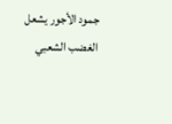جمود الأجور يشعل الغضب الشعبي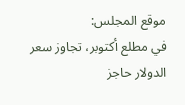موقع المجلس:
في مطلع أكتوبر، تجاوز سعر الدولار حاجز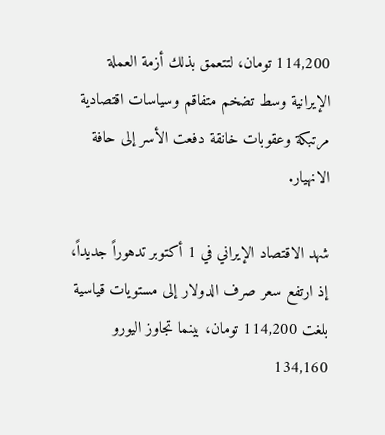114,200 تومان، لتتعمق بذلك أزمة العملة الإيرانية وسط تضخم متفاقم وسياسات اقتصادية مرتبكة وعقوبات خانقة دفعت الأسر إلى حافة الانهيار.

شهد الاقتصاد الإيراني في 1 أكتوبر تدهوراً جديداً، إذ ارتفع سعر صرف الدولار إلى مستويات قياسية بلغت 114,200 تومان، بينما تجاوز اليورو 134,160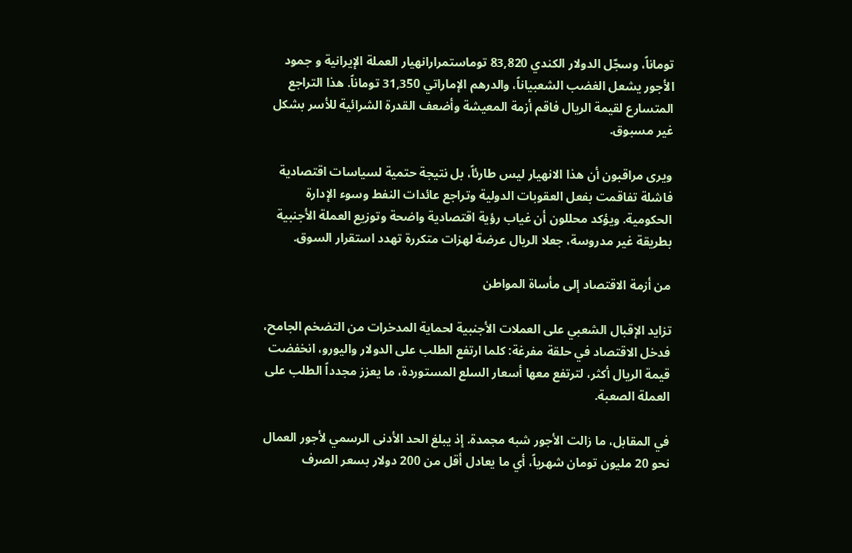توماناً، وسجّل الدولار الكندي 83,820 توماستمرارانهيار العملة الإيرانية و جمود الأجور يشعل الغضب الشعبياناً، والدرهم الإماراتي 31,350 توماناً. هذا التراجع المتسارع لقيمة الريال فاقم أزمة المعيشة وأضعف القدرة الشرائية للأسر بشكل غير مسبوق.

ويرى مراقبون أن هذا الانهيار ليس طارئاً، بل نتيجة حتمية لسياسات اقتصادية فاشلة تفاقمت بفعل العقوبات الدولية وتراجع عائدات النفط وسوء الإدارة الحكومية. ويؤكد محللون أن غياب رؤية اقتصادية واضحة وتوزيع العملة الأجنبية بطريقة غير مدروسة، جعلا الريال عرضة لهزات متكررة تهدد استقرار السوق.

من أزمة الاقتصاد إلى مأساة المواطن

تزايد الإقبال الشعبي على العملات الأجنبية لحماية المدخرات من التضخم الجامح، فدخل الاقتصاد في حلقة مفرغة: كلما ارتفع الطلب على الدولار واليورو، انخفضت قيمة الريال أكثر، لترتفع معها أسعار السلع المستوردة، ما يعزز مجدداً الطلب على العملة الصعبة.

في المقابل، ما زالت الأجور شبه مجمدة. إذ يبلغ الحد الأدنى الرسمي لأجور العمال نحو 20 مليون تومان شهرياً، أي ما يعادل أقل من 200 دولار بسعر الصرف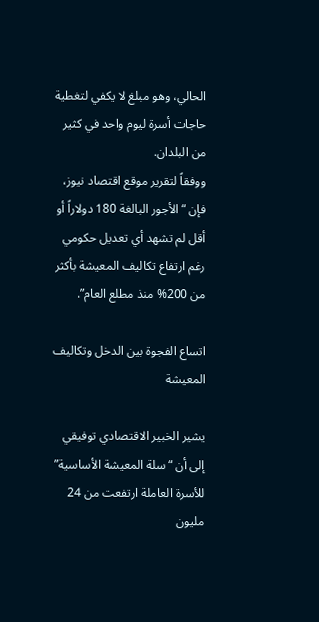الحالي، وهو مبلغ لا يكفي لتغطية حاجات أسرة ليوم واحد في كثير من البلدان.
ووفقاً لتقرير موقع اقتصاد نيوز، فإن “الأجور البالغة 180 دولاراً أو أقل لم تشهد أي تعديل حكومي رغم ارتفاع تكاليف المعيشة بأكثر من 200% منذ مطلع العام”.

اتساع الفجوة بين الدخل وتكاليف المعيشة

يشير الخبير الاقتصادي توفيقي إلى أن “سلة المعيشة الأساسية” للأسرة العاملة ارتفعت من 24 مليون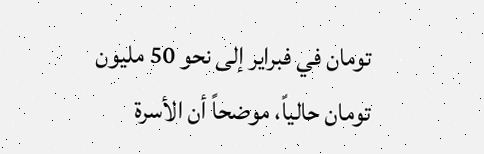تومان في فبراير إلى نحو 50 مليون تومان حالياً، موضحاً أن الأسرة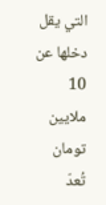التي يقل دخلها عن 10 ملايين تومان تُعدّ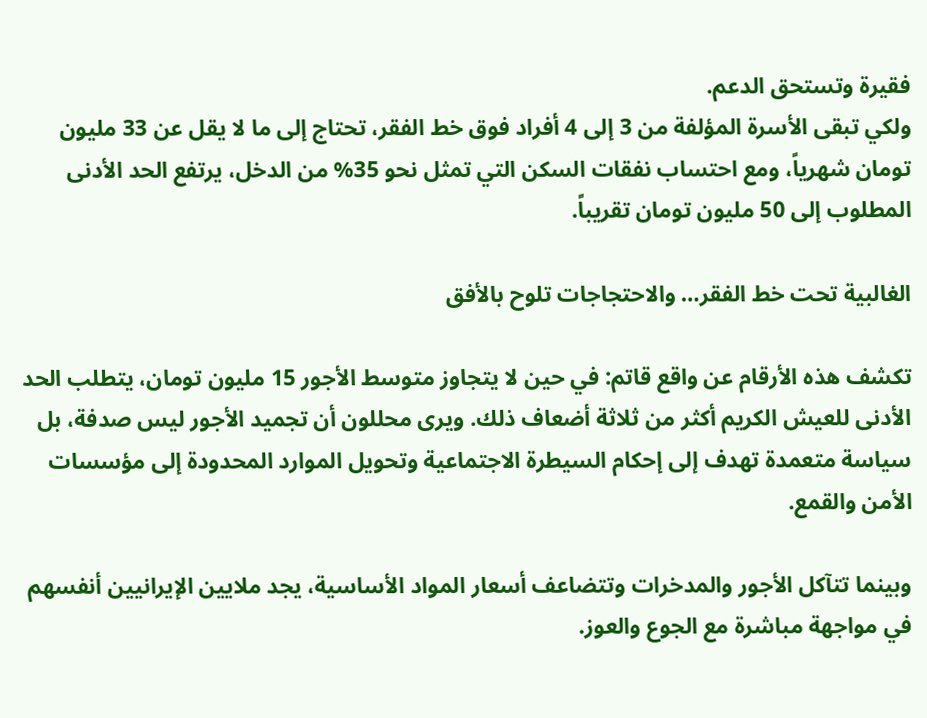فقيرة وتستحق الدعم.
ولكي تبقى الأسرة المؤلفة من 3 إلى 4 أفراد فوق خط الفقر، تحتاج إلى ما لا يقل عن 33 مليون تومان شهرياً، ومع احتساب نفقات السكن التي تمثل نحو 35% من الدخل، يرتفع الحد الأدنى المطلوب إلى 50 مليون تومان تقريباً.

الغالبية تحت خط الفقر… والاحتجاجات تلوح بالأفق

تكشف هذه الأرقام عن واقع قاتم: في حين لا يتجاوز متوسط الأجور 15 مليون تومان، يتطلب الحد الأدنى للعيش الكريم أكثر من ثلاثة أضعاف ذلك. ويرى محللون أن تجميد الأجور ليس صدفة، بل سياسة متعمدة تهدف إلى إحكام السيطرة الاجتماعية وتحويل الموارد المحدودة إلى مؤسسات الأمن والقمع.

وبينما تتآكل الأجور والمدخرات وتتضاعف أسعار المواد الأساسية، يجد ملايين الإيرانيين أنفسهم في مواجهة مباشرة مع الجوع والعوز.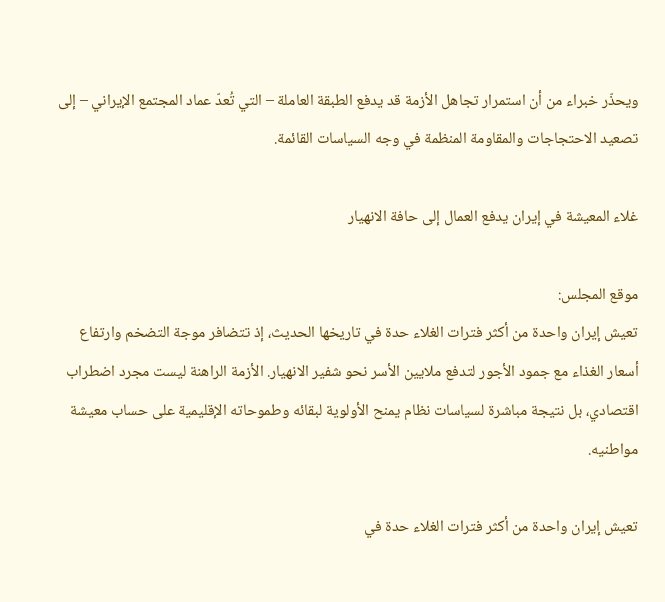ويحذّر خبراء من أن استمرار تجاهل الأزمة قد يدفع الطبقة العاملة – التي تُعدّ عماد المجتمع الإيراني – إلى تصعيد الاحتجاجات والمقاومة المنظمة في وجه السياسات القائمة.

غلاء المعيشة في إيران يدفع العمال إلى حافة الانهيار

موقع المجلس:
تعيش إيران واحدة من أكثر فترات الغلاء حدة في تاريخها الحديث، إذ تتضافر موجة التضخم وارتفاع أسعار الغذاء مع جمود الأجور لتدفع ملايين الأسر نحو شفير الانهيار. الأزمة الراهنة ليست مجرد اضطراب اقتصادي، بل نتيجة مباشرة لسياسات نظام يمنح الأولوية لبقائه وطموحاته الإقليمية على حساب معيشة مواطنيه.

تعيش إيران واحدة من أكثر فترات الغلاء حدة في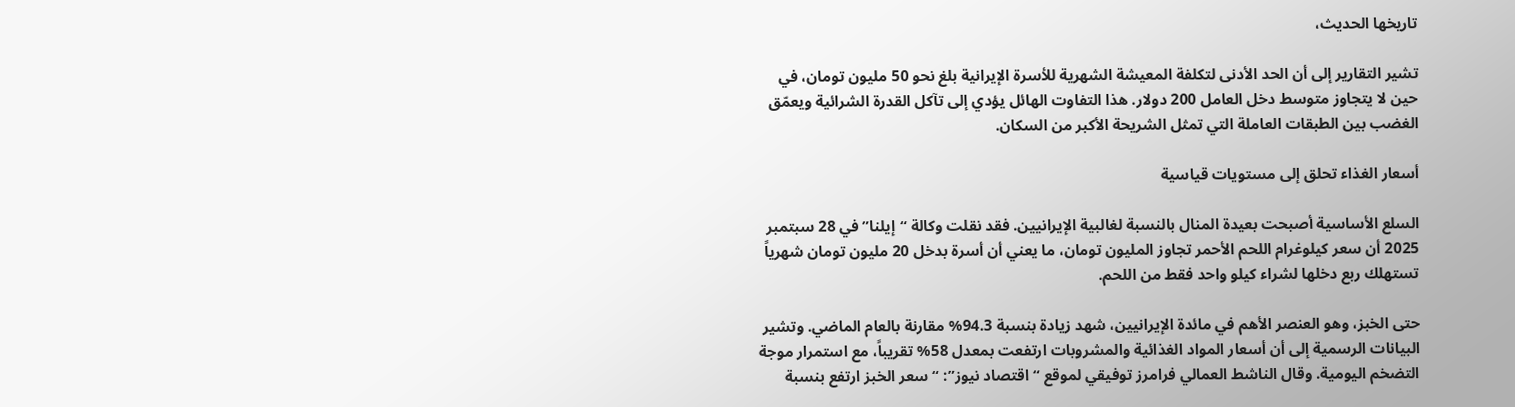تاريخها الحديث،

تشير التقارير إلى أن الحد الأدنى لتكلفة المعيشة الشهرية للأسرة الإيرانية بلغ نحو 50 مليون تومان، في حين لا يتجاوز متوسط دخل العامل 200 دولار. هذا التفاوت الهائل يؤدي إلى تآكل القدرة الشرائية ويعمّق الغضب بين الطبقات العاملة التي تمثل الشريحة الأكبر من السكان.

أسعار الغذاء تحلق إلى مستويات قياسية

السلع الأساسية أصبحت بعيدة المنال بالنسبة لغالبية الإيرانيين. فقد نقلت وكالة “إيلنا” في 28 سبتمبر 2025 أن سعر كيلوغرام اللحم الأحمر تجاوز المليون تومان، ما يعني أن أسرة بدخل 20 مليون تومان شهرياً تستهلك ربع دخلها لشراء كيلو واحد فقط من اللحم.

حتى الخبز، وهو العنصر الأهم في مائدة الإيرانيين، شهد زيادة بنسبة 94.3% مقارنة بالعام الماضي. وتشير البيانات الرسمية إلى أن أسعار المواد الغذائية والمشروبات ارتفعت بمعدل 58% تقريباً، مع استمرار موجة التضخم اليومية. وقال الناشط العمالي فرامرز توفيقي لموقع “اقتصاد نيوز”: “سعر الخبز ارتفع بنسبة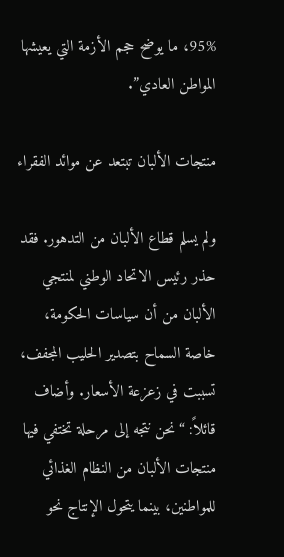95%، ما يوضح حجم الأزمة التي يعيشها المواطن العادي”.

منتجات الألبان تبتعد عن موائد الفقراء

ولم يسلم قطاع الألبان من التدهور. فقد حذر رئيس الاتحاد الوطني لمنتجي الألبان من أن سياسات الحكومة، خاصة السماح بتصدير الحليب المجفف، تسببت في زعزعة الأسعار. وأضاف قائلاً: “نحن نتجه إلى مرحلة تختفي فيها منتجات الألبان من النظام الغذائي للمواطنين، بينما يتحول الإنتاج نحو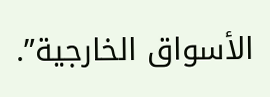الأسواق الخارجية”.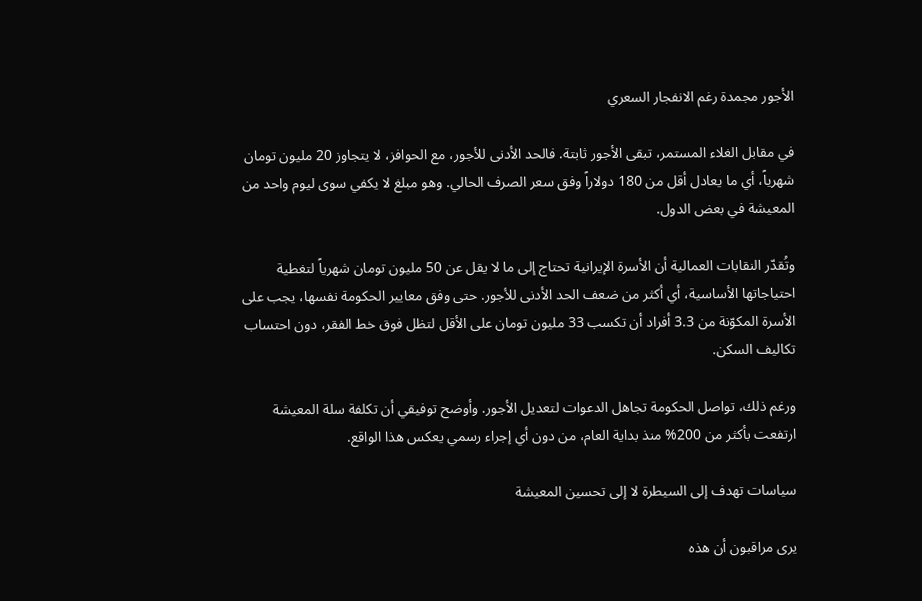الأجور مجمدة رغم الانفجار السعري

في مقابل الغلاء المستمر، تبقى الأجور ثابتة. فالحد الأدنى للأجور، مع الحوافز، لا يتجاوز 20 مليون تومان شهرياً، أي ما يعادل أقل من 180 دولاراً وفق سعر الصرف الحالي. وهو مبلغ لا يكفي سوى ليوم واحد من المعيشة في بعض الدول.

وتُقدّر النقابات العمالية أن الأسرة الإيرانية تحتاج إلى ما لا يقل عن 50 مليون تومان شهرياً لتغطية احتياجاتها الأساسية، أي أكثر من ضعف الحد الأدنى للأجور. حتى وفق معايير الحكومة نفسها، يجب على الأسرة المكوّنة من 3.3 أفراد أن تكسب 33 مليون تومان على الأقل لتظل فوق خط الفقر، دون احتساب تكاليف السكن.

ورغم ذلك، تواصل الحكومة تجاهل الدعوات لتعديل الأجور. وأوضح توفيقي أن تكلفة سلة المعيشة ارتفعت بأكثر من 200% منذ بداية العام، من دون أي إجراء رسمي يعكس هذا الواقع.

سياسات تهدف إلى السيطرة لا إلى تحسين المعيشة

يرى مراقبون أن هذه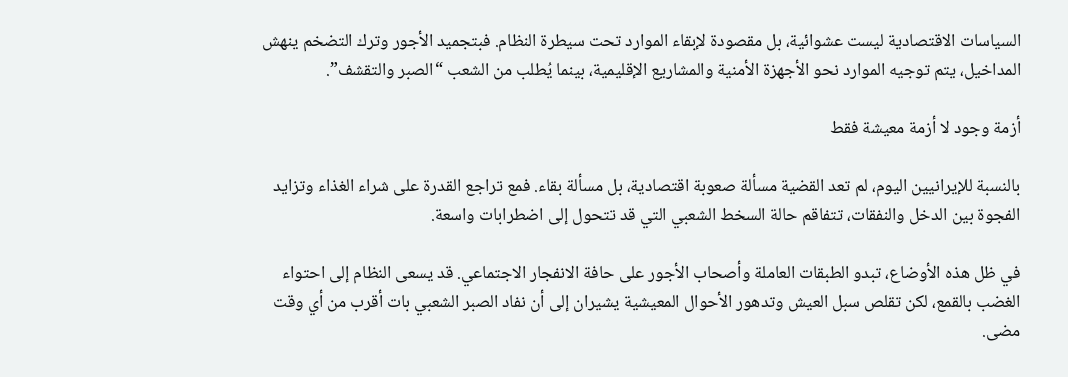السياسات الاقتصادية ليست عشوائية، بل مقصودة لإبقاء الموارد تحت سيطرة النظام. فبتجميد الأجور وترك التضخم ينهش المداخيل، يتم توجيه الموارد نحو الأجهزة الأمنية والمشاريع الإقليمية، بينما يُطلب من الشعب “الصبر والتقشف”.

أزمة وجود لا أزمة معيشة فقط

بالنسبة للإيرانيين اليوم، لم تعد القضية مسألة صعوبة اقتصادية، بل مسألة بقاء. فمع تراجع القدرة على شراء الغذاء وتزايد الفجوة بين الدخل والنفقات، تتفاقم حالة السخط الشعبي التي قد تتحول إلى اضطرابات واسعة.

في ظل هذه الأوضاع، تبدو الطبقات العاملة وأصحاب الأجور على حافة الانفجار الاجتماعي. قد يسعى النظام إلى احتواء الغضب بالقمع، لكن تقلص سبل العيش وتدهور الأحوال المعيشية يشيران إلى أن نفاد الصبر الشعبي بات أقرب من أي وقت مضى.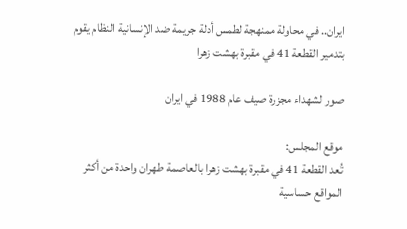ایران.. في محاولة ممنهجة لطمس أدلة جريمة ضد الإنسانية النظام یقوم بتدمير القطعة 41 في مقبرة بهشت زهرا

صور لشهداء مجزرة صیف عام 1988 في ایران

موقع المجلس:
تُعد القطعة 41 في مقبرة بهشت زهرا بالعاصمة طهران واحدة من أكثر المواقع حساسية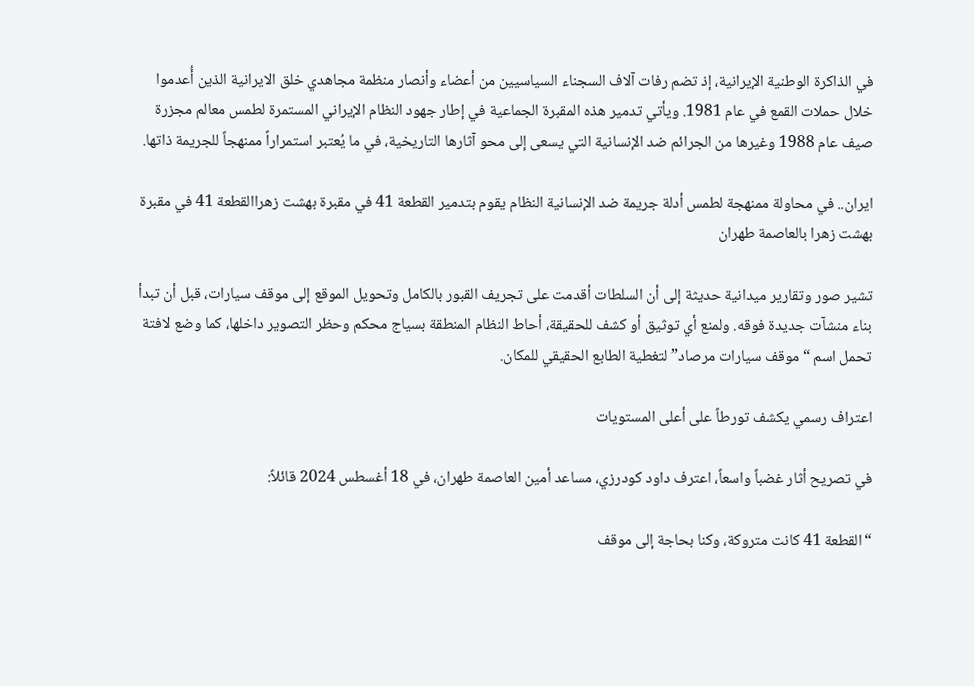في الذاكرة الوطنية الإيرانية، إذ تضم رفات آلاف السجناء السياسيين من أعضاء وأنصار منظمة مجاهدي خلق الایرانیة الذين أُعدموا خلال حملات القمع في عام 1981. ويأتي تدمير هذه المقبرة الجماعية في إطار جهود النظام الإيراني المستمرة لطمس معالم مجزرة صیف عام 1988 وغيرها من الجرائم ضد الإنسانية التي يسعى إلى محو آثارها التاريخية، في ما يُعتبر استمراراً ممنهجاً للجريمة ذاتها.

ایران.. في محاولة ممنهجة لطمس أدلة جريمة ضد الإنسانية النظام یقوم بتدمير القطعة 41 في مقبرة بهشت زهراالقطعة 41 في مقبرة بهشت زهرا بالعاصمة طهران

تشير صور وتقارير ميدانية حديثة إلى أن السلطات أقدمت على تجريف القبور بالكامل وتحويل الموقع إلى موقف سيارات، قبل أن تبدأ بناء منشآت جديدة فوقه. ولمنع أي توثيق أو كشف للحقيقة، أحاط النظام المنطقة بسياج محكم وحظر التصوير داخلها، كما وضع لافتة تحمل اسم “موقف سيارات مرصاد” لتغطية الطابع الحقيقي للمكان.

اعتراف رسمي يكشف تورطاً على أعلى المستويات

في تصريح أثار غضباً واسعاً، اعترف داود كودرزي، مساعد أمين العاصمة طهران، في 18 أغسطس 2024 قائلاً:

“القطعة 41 كانت متروكة، وكنا بحاجة إلى موقف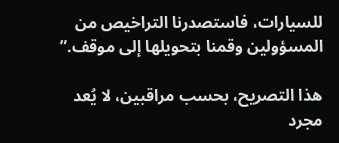للسيارات، فاستصدرنا التراخيص من المسؤولين وقمنا بتحويلها إلى موقف.”

هذا التصريح، بحسب مراقبين، لا يُعد مجرد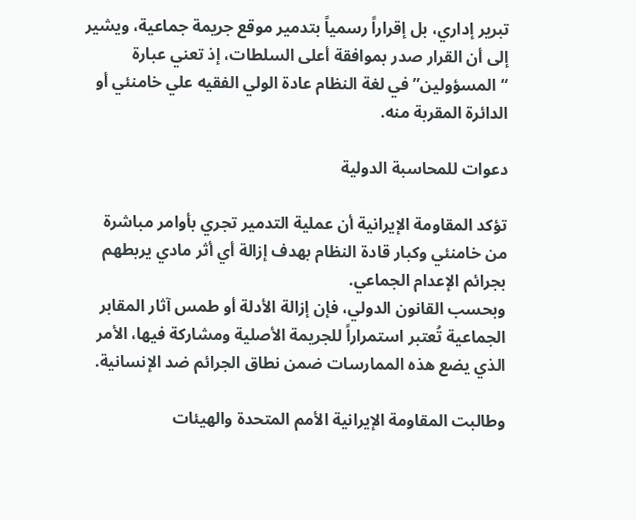تبرير إداري، بل إقراراً رسمياً بتدمير موقع جريمة جماعية، ويشير إلى أن القرار صدر بموافقة أعلى السلطات، إذ تعني عبارة “المسؤولين” في لغة النظام عادة الولي الفقيه علي خامنئي أو الدائرة المقربة منه.

دعوات للمحاسبة الدولية

تؤكد المقاومة الإيرانية أن عملية التدمير تجري بأوامر مباشرة من خامنئي وكبار قادة النظام بهدف إزالة أي أثر مادي يربطهم بجرائم الإعدام الجماعي.
وبحسب القانون الدولي، فإن إزالة الأدلة أو طمس آثار المقابر الجماعية تُعتبر استمراراً للجريمة الأصلية ومشاركة فيها، الأمر الذي يضع هذه الممارسات ضمن نطاق الجرائم ضد الإنسانية.

وطالبت المقاومة الإيرانية الأمم المتحدة والهيئات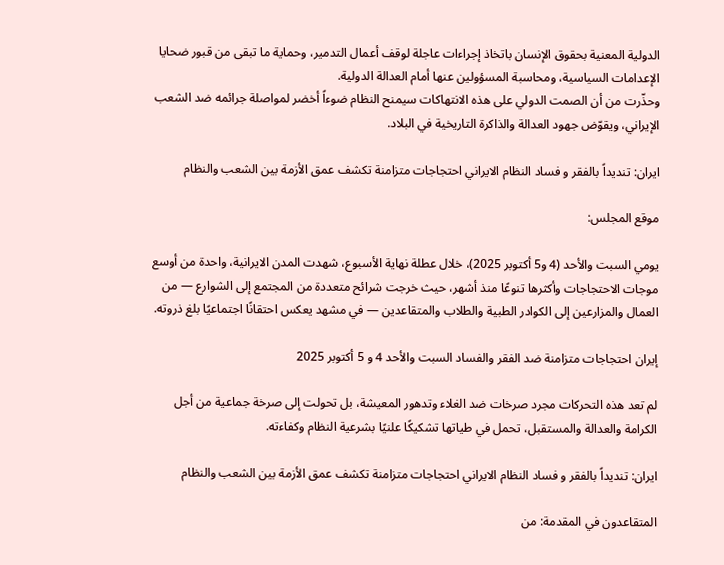الدولية المعنية بحقوق الإنسان باتخاذ إجراءات عاجلة لوقف أعمال التدمير، وحماية ما تبقى من قبور ضحايا الإعدامات السياسية، ومحاسبة المسؤولين عنها أمام العدالة الدولية.
وحذّرت من أن الصمت الدولي على هذه الانتهاكات سيمنح النظام ضوءاً أخضر لمواصلة جرائمه ضد الشعب الإيراني، ويقوّض جهود العدالة والذاكرة التاريخية في البلاد.

ايران: تندیداً بالفقر و فساد النظام الایراني احتجاجات متزامنة تكشف عمق الأزمة بين الشعب والنظام

موقع المجلس:

يومي السبت والأحد (4 و5 أكتوبر 2025)، خلال عطلة نهاية الأسبوع، شهدت المدن الایرانیة، واحدة من أوسع موجات الاحتجاجات وأكثرها تنوعًا منذ أشهر، حيث خرجت شرائح متعددة من المجتمع إلى الشوارع — من العمال والمزارعين إلى الكوادر الطبية والطلاب والمتقاعدين — في مشهد يعكس احتقانًا اجتماعيًا بلغ ذروته.

إيران احتجاجات متزامنة ضد الفقر والفساد السبت والأحد 4 و 5 أكتوبر 2025

لم تعد هذه التحركات مجرد صرخات ضد الغلاء وتدهور المعيشة، بل تحولت إلى صرخة جماعية من أجل الكرامة والعدالة والمستقبل، تحمل في طياتها تشكيكًا علنيًا بشرعية النظام وكفاءته.

ايران: تندیداً بالفقر و فساد النظام الایراني احتجاجات متزامنة تكشف عمق الأزمة بين الشعب والنظام

المتقاعدون في المقدمة: من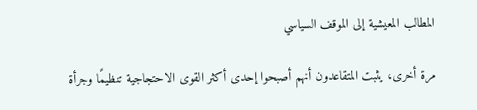المطالب المعيشية إلى الموقف السياسي

مرة أخرى، يثبت المتقاعدون أنهم أصبحوا إحدى أكثر القوى الاحتجاجية تنظيمًا وجرأة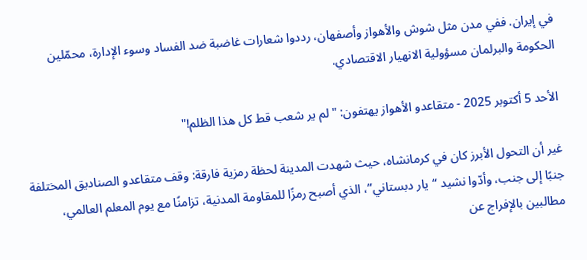في إيران. ففي مدن مثل شوش والأهواز وأصفهان، رددوا شعارات غاضبة ضد الفساد وسوء الإدارة، محمّلين الحكومة والبرلمان مسؤولية الانهيار الاقتصادي.

الأحد 5 أكتوبر 2025 - متقاعدو الأهواز يهتفون: "لم ير شعب قط كل هذا الظلم!"

غير أن التحول الأبرز كان في كرمانشاه، حيث شهدت المدينة لحظة رمزية فارقة: وقف متقاعدو الصناديق المختلفة جنبًا إلى جنب، وأدّوا نشيد “يار دبستاني”، الذي أصبح رمزًا للمقاومة المدنية، تزامنًا مع يوم المعلم العالمي، مطالبين بالإفراج عن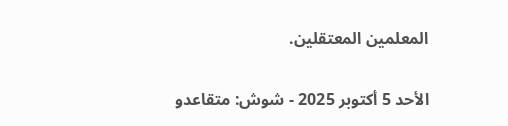المعلمين المعتقلين.

الأحد 5 أكتوبر 2025 - شوش: متقاعدو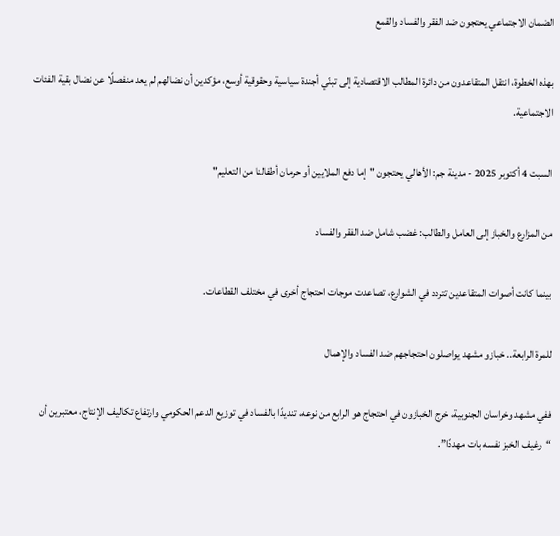الضمان الاجتماعي يحتجون ضد الفقر والفساد والقمع

بهذه الخطوة، انتقل المتقاعدون من دائرة المطالب الاقتصادية إلى تبنّي أجندة سياسية وحقوقية أوسع، مؤكدين أن نضالهم لم يعد منفصلًا عن نضال بقية الفئات الاجتماعية.

السبت 4 أكتوبر 2025 - مدينة جم: الأهالي يحتجون "إما دفع الملايين أو حرمان أطفالنا من التعليم"

من المزارع والخباز إلى العامل والطالب: غضب شامل ضد الفقر والفساد

بينما كانت أصوات المتقاعدين تتردد في الشوارع، تصاعدت موجات احتجاج أخرى في مختلف القطاعات.

للمرة الرابعة.. خبازو مشهد يواصلون احتجاجهم ضد الفساد والإهمال

ففي مشهد وخراسان الجنوبية، خرج الخبازون في احتجاج هو الرابع من نوعه، تنديدًا بالفساد في توزيع الدعم الحكومي وارتفاع تكاليف الإنتاج، معتبرين أن “رغيف الخبز نفسه بات مهددًا”.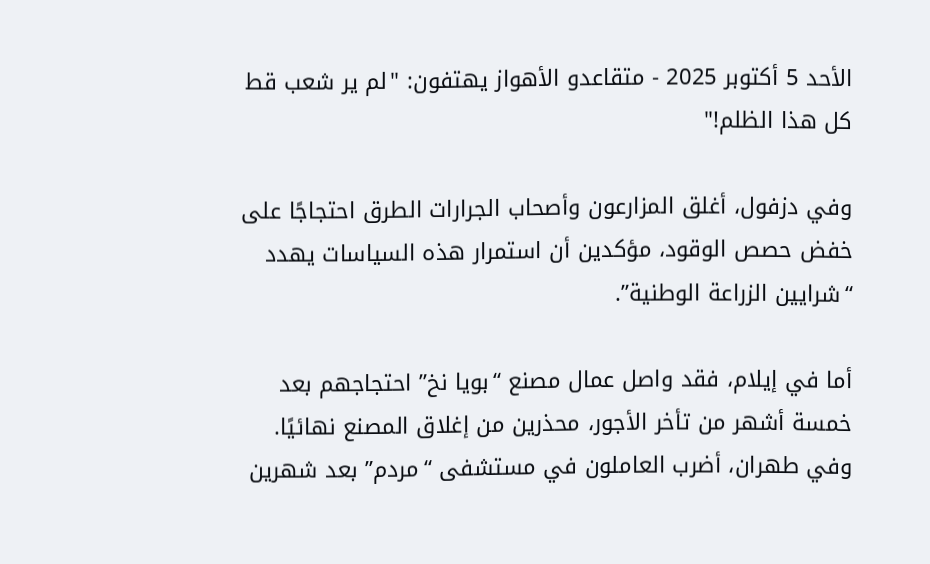الأحد 5 أكتوبر 2025 - متقاعدو الأهواز يهتفون: "لم ير شعب قط كل هذا الظلم!"

وفي دزفول، أغلق المزارعون وأصحاب الجرارات الطرق احتجاجًا على خفض حصص الوقود، مؤكدين أن استمرار هذه السياسات يهدد “شرايين الزراعة الوطنية”.

أما في إيلام، فقد واصل عمال مصنع “بويا نخ” احتجاجهم بعد خمسة أشهر من تأخر الأجور، محذرين من إغلاق المصنع نهائيًا. وفي طهران، أضرب العاملون في مستشفى “مردم” بعد شهرين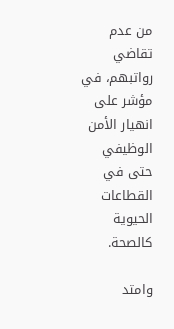من عدم تقاضي رواتبهم، في مؤشر على انهيار الأمن الوظيفي حتى في القطاعات الحيوية كالصحة.

وامتد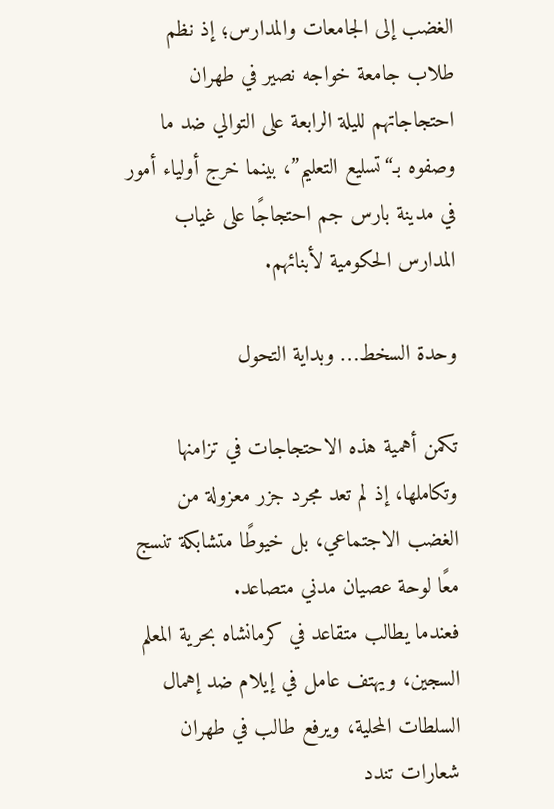الغضب إلى الجامعات والمدارس؛ إذ نظم طلاب جامعة خواجه نصير في طهران احتجاجاتهم لليلة الرابعة على التوالي ضد ما وصفوه بـ“تسليع التعليم”، بينما خرج أولياء أمور في مدينة بارس جم احتجاجًا على غياب المدارس الحكومية لأبنائهم.

وحدة السخط… وبداية التحول

تكمن أهمية هذه الاحتجاجات في تزامنها وتكاملها، إذ لم تعد مجرد جزر معزولة من الغضب الاجتماعي، بل خيوطًا متشابكة تنسج معًا لوحة عصيان مدني متصاعد.
فعندما يطالب متقاعد في كرمانشاه بحرية المعلم السجين، ويهتف عامل في إيلام ضد إهمال السلطات المحلية، ويرفع طالب في طهران شعارات تندد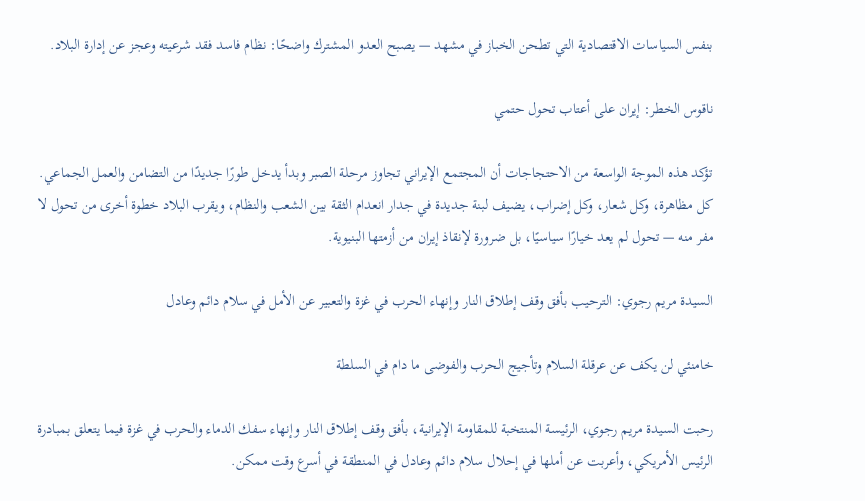بنفس السياسات الاقتصادية التي تطحن الخباز في مشهد — يصبح العدو المشترك واضحًا: نظام فاسد فقد شرعيته وعجز عن إدارة البلاد.

ناقوس الخطر: إيران على أعتاب تحول حتمي

تؤكد هذه الموجة الواسعة من الاحتجاجات أن المجتمع الإيراني تجاوز مرحلة الصبر وبدأ يدخل طورًا جديدًا من التضامن والعمل الجماعي.
كل مظاهرة، وكل شعار، وكل إضراب، يضيف لبنة جديدة في جدار انعدام الثقة بين الشعب والنظام، ويقرب البلاد خطوة أخرى من تحول لا مفر منه — تحول لم يعد خيارًا سياسيًا، بل ضرورة لإنقاذ إيران من أزمتها البنيوية.

السيدة مريم رجوي: الترحيب بأفق وقف إطلاق النار وإنهاء الحرب في غزة والتعبير عن الأمل في سلام دائم وعادل

خامنئي لن يكف عن عرقلة السلام وتأجيج الحرب والفوضى ما دام في السلطة

رحبت السيدة مريم رجوي، الرئيسة المنتخبة للمقاومة الإيرانية، بأفق وقف إطلاق النار وإنهاء سفك الدماء والحرب في غزة فيما يتعلق بمبادرة الرئيس الأمريكي، وأعربت عن أملها في إحلال سلام دائم وعادل في المنطقة في أسرع وقت ممكن.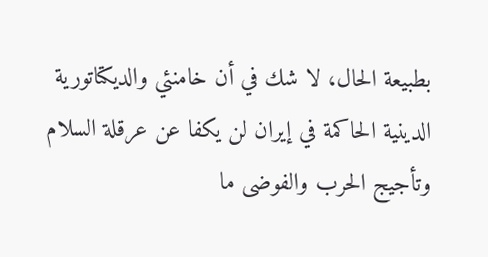بطبيعة الحال، لا شك في أن خامنئي والديكتاتورية الدينية الحاكمة في إيران لن يكفا عن عرقلة السلام وتأجيج الحرب والفوضى ما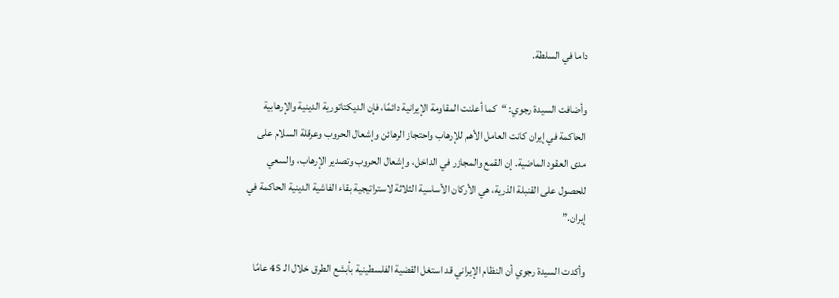داما في السلطة.

وأضافت السيدة رجوي: “كما أعلنت المقاومة الإيرانية دائمًا، فإن الديكتاتورية الدينية والإرهابية الحاكمة في إيران كانت العامل الأهم للإرهاب واحتجاز الرهائن وإشعال الحروب وعرقلة السلام على مدى العقود الماضية. إن القمع والمجازر في الداخل، وإشعال الحروب وتصدير الإرهاب، والسعي للحصول على القنبلة الذرية، هي الأركان الأساسية الثلاثة لاستراتيجية بقاء الفاشية الدينية الحاكمة في إيران.”

وأكدت السيدة رجوي أن النظام الإيراني قد استغل القضية الفلسطينية بأبشع الطرق خلال الـ 45 عامًا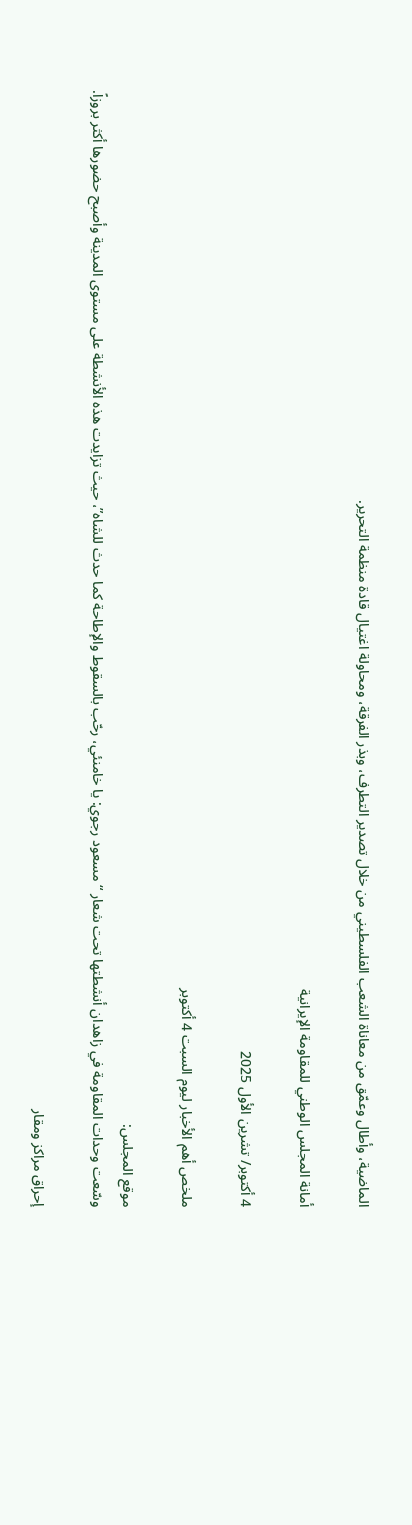الماضية، وأطال وعمّق من معاناة الشعب الفلسطيني من خلال تصدير التطرف، وبذر الفرقة، ومحاولة اغتيال قادة منظمة التحرير.

أمانة المجلس الوطني للمقاومة الإيرانية

4 أكتوبر/ تشرين الأول 2025

ملخص أهم الأخبار لیوم السبت 4 أكتوبر

موقع المجلس:
وسّعت وحدات المقاومة في زاهدان أنشطتها تحت شعار “مسعود رجوي: يا خامنئي، رحّب بالسقوط والإطاحة كما حدث للشاه”، حيث تزايدت هذه الأنشطة على مستوى المدينة وأصبح حضورها أكثر بروزاً.

إحراق مراكز ومقار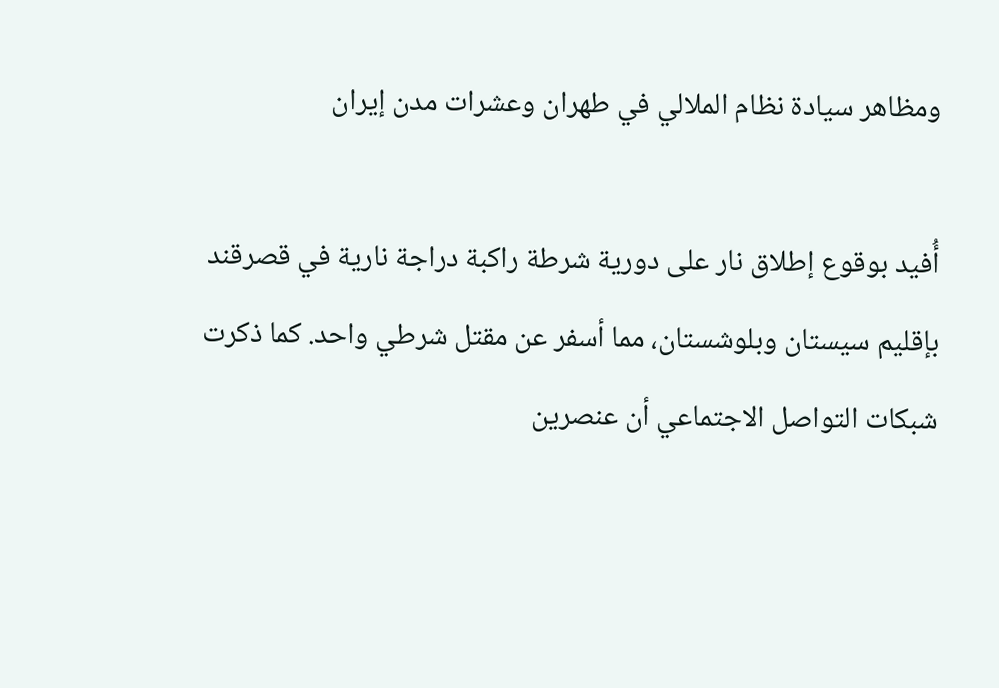ومظاهر سيادة نظام الملالي في طهران وعشرات مدن إيران

أُفيد بوقوع إطلاق نار على دورية شرطة راكبة دراجة نارية في قصرقند بإقليم سيستان وبلوشستان، مما أسفر عن مقتل شرطي واحد. كما ذكرت شبكات التواصل الاجتماعي أن عنصرين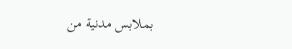بملابس مدنية من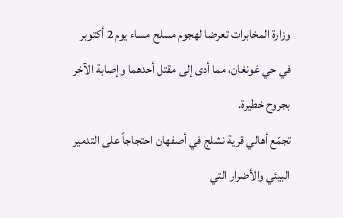وزارة المخابرات تعرضا لهجوم مسلح مساء يوم 2 أكتوبر في حي غونغان، مما أدى إلى مقتل أحدهما وإصابة الآخر بجروح خطيرة.
تجمّع أهالي قرية نشلج في أصفهان احتجاجاً على التدمير البيئي والأضرار التي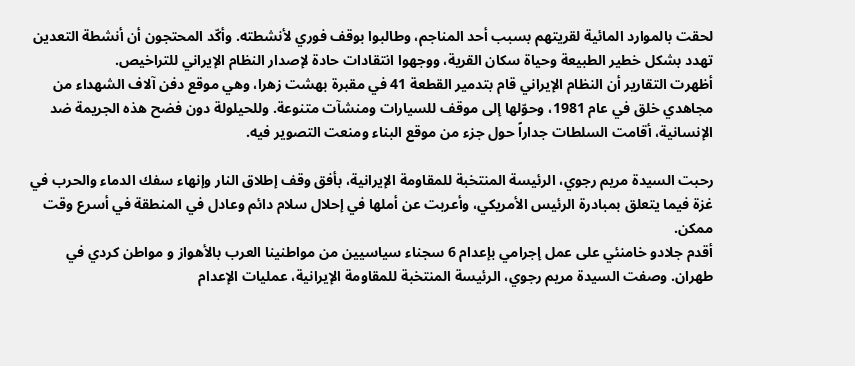لحقت بالموارد المائية لقريتهم بسبب أحد المناجم، وطالبوا بوقف فوري لأنشطته. وأكّد المحتجون أن أنشطة التعدين تهدد بشكل خطير الطبيعة وحياة سكان القرية، ووجهوا انتقادات حادة لإصدار النظام الإيراني للتراخيص.
أظهرت التقارير أن النظام الإيراني قام بتدمير القطعة 41 في مقبرة بهشت زهرا، وهي موقع دفن آلاف الشهداء من مجاهدي خلق في عام 1981، وحوّلها إلى موقف للسيارات ومنشآت متنوعة. وللحيلولة دون فضح هذه الجريمة ضد الإنسانية، أقامت السلطات جداراً حول جزء من موقع البناء ومنعت التصوير فيه.

رحبت السيدة مريم رجوي، الرئيسة المنتخبة للمقاومة الإيرانية، بأفق وقف إطلاق النار وإنهاء سفك الدماء والحرب في غزة فيما يتعلق بمبادرة الرئيس الأمريكي، وأعربت عن أملها في إحلال سلام دائم وعادل في المنطقة في أسرع وقت ممكن.
أقدم جلادو خامنئي على عمل إجرامي بإعدام 6 سجناء سياسيين من مواطنينا العرب بالأهواز و مواطن كردي في طهران. وصفت السيدة مريم رجوي، الرئيسة المنتخبة للمقاومة الإيرانية، عمليات الإعدام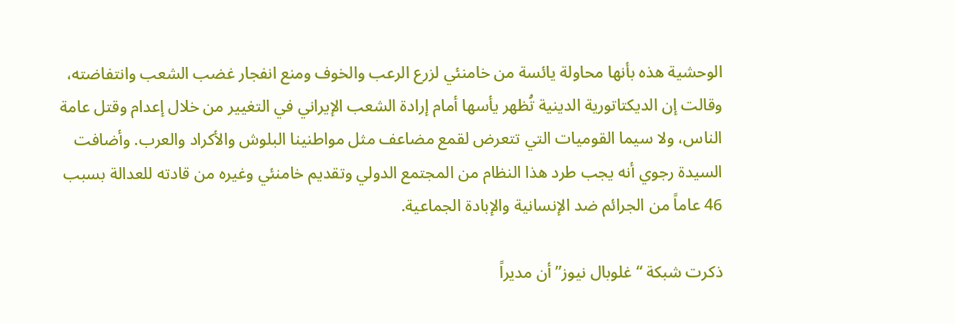الوحشية هذه بأنها محاولة يائسة من خامنئي لزرع الرعب والخوف ومنع انفجار غضب الشعب وانتفاضته، وقالت إن الديكتاتورية الدينية تُظهر يأسها أمام إرادة الشعب الإيراني في التغيير من خلال إعدام وقتل عامة الناس، ولا سيما القوميات التي تتعرض لقمع مضاعف مثل مواطنينا البلوش والأكراد والعرب. وأضافت السيدة رجوي أنه يجب طرد هذا النظام من المجتمع الدولي وتقديم خامنئي وغيره من قادته للعدالة بسبب 46 عاماً من الجرائم ضد الإنسانية والإبادة الجماعية.

ذكرت شبكة “غلوبال نيوز” أن مديراً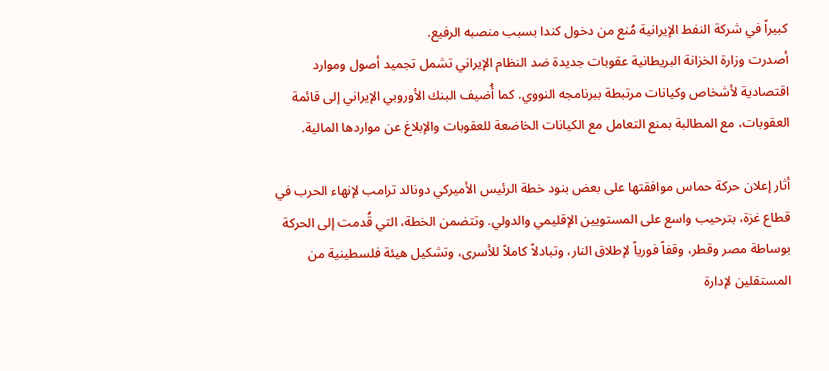كبيراً في شركة النفط الإيرانية مُنع من دخول كندا بسبب منصبه الرفيع.
أصدرت وزارة الخزانة البريطانية عقوبات جديدة ضد النظام الإيراني تشمل تجميد أصول وموارد اقتصادية لأشخاص وكيانات مرتبطة ببرنامجه النووي. كما أُضيف البنك الأوروبي الإيراني إلى قائمة العقوبات، مع المطالبة بمنع التعامل مع الكيانات الخاضعة للعقوبات والإبلاغ عن مواردها المالية.

أثار إعلان حركة حماس موافقتها على بعض بنود خطة الرئيس الأميركي دونالد ترامب لإنهاء الحرب في قطاع غزة، بترحيب واسع على المستويين الإقليمي والدولي. وتتضمن الخطة، التي قُدمت إلى الحركة بوساطة مصر وقطر، وقفاً فورياً لإطلاق النار، وتبادلاً كاملاً للأسرى، وتشكيل هيئة فلسطينية من المستقلين لإدارة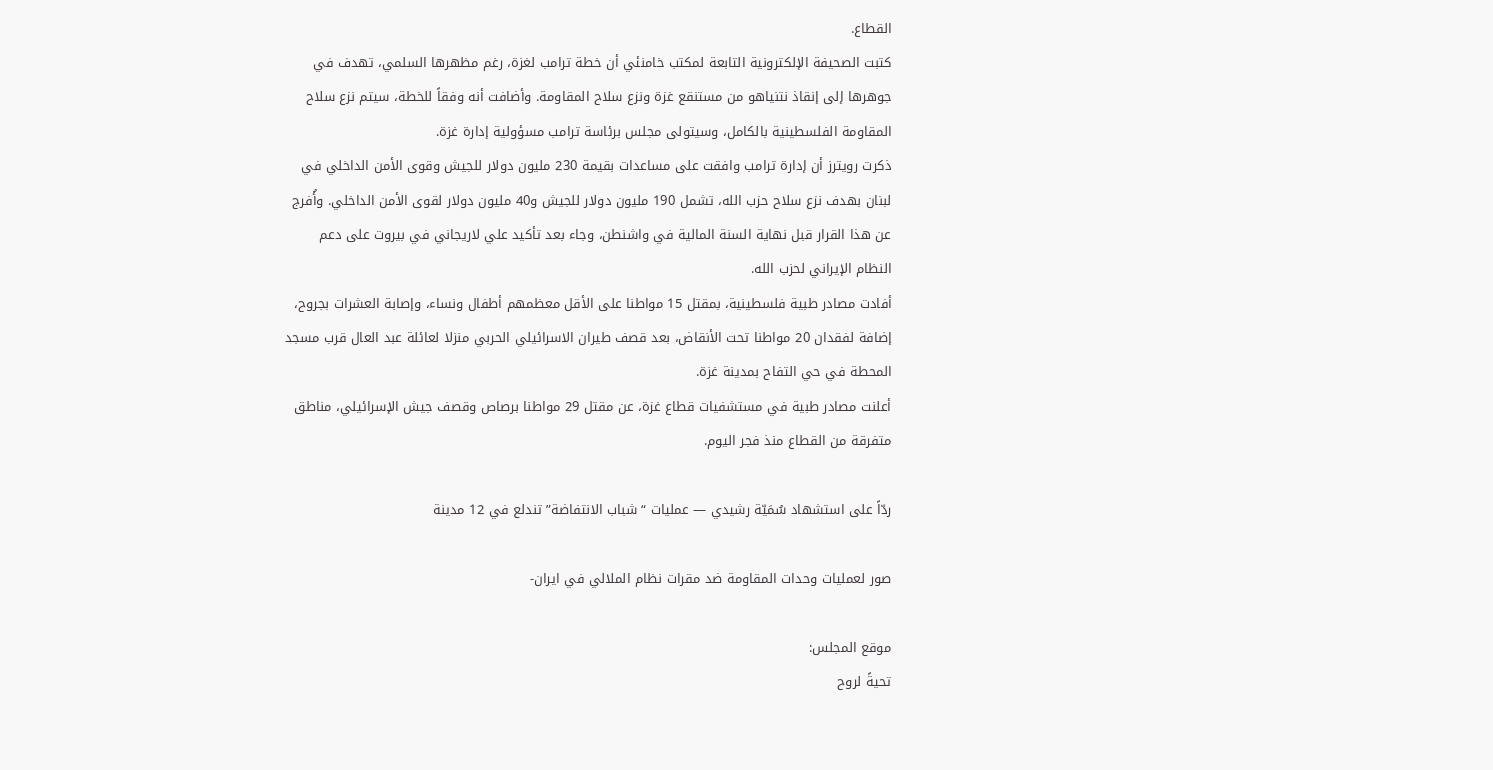القطاع.
كتبت الصحيفة الإلكترونية التابعة لمكتب خامنئي أن خطة ترامب لغزة، رغم مظهرها السلمي، تهدف في جوهرها إلى إنقاذ نتنياهو من مستنقع غزة ونزع سلاح المقاومة. وأضافت أنه وفقاً للخطة، سيتم نزع سلاح المقاومة الفلسطينية بالكامل، وسيتولى مجلس برئاسة ترامب مسؤولية إدارة غزة.
ذكرت رويترز أن إدارة ترامب وافقت على مساعدات بقيمة 230 مليون دولار للجيش وقوى الأمن الداخلي في لبنان بهدف نزع سلاح حزب الله، تشمل 190 مليون دولار للجيش و40 مليون دولار لقوى الأمن الداخلي. وأُفرج عن هذا القرار قبل نهاية السنة المالية في واشنطن، وجاء بعد تأكيد علي لاريجاني في بيروت على دعم النظام الإيراني لحزب الله.
أفادت مصادر طبية فلسطينية، بمقتل 15 مواطنا على الأقل معظمهم أطفال ونساء، وإصابة العشرات بجروح، إضافة لفقدان 20 مواطنا تحت الأنقاض، بعد قصف طيران الاسرائيلي الحربي منزلا لعائلة عبد العال قرب مسجد المحطة في حي التفاح بمدينة غزة.
أعلنت مصادر طبية في مستشفيات قطاع غزة، عن مقتل 29 مواطنا برصاص وقصف جيش الإسرائيلي، مناطق متفرقة من القطاع منذ فجر اليوم.

ردّاً على استشهاد سُمَيّة رشيدي — عمليات “شباب الانتفاضة” تندلع في 12 مدينة

صور لعملیات وحدات المقاومة ضد مقرات نظام الملالي في ایران-

موقع المجلس:
تحيةً لروح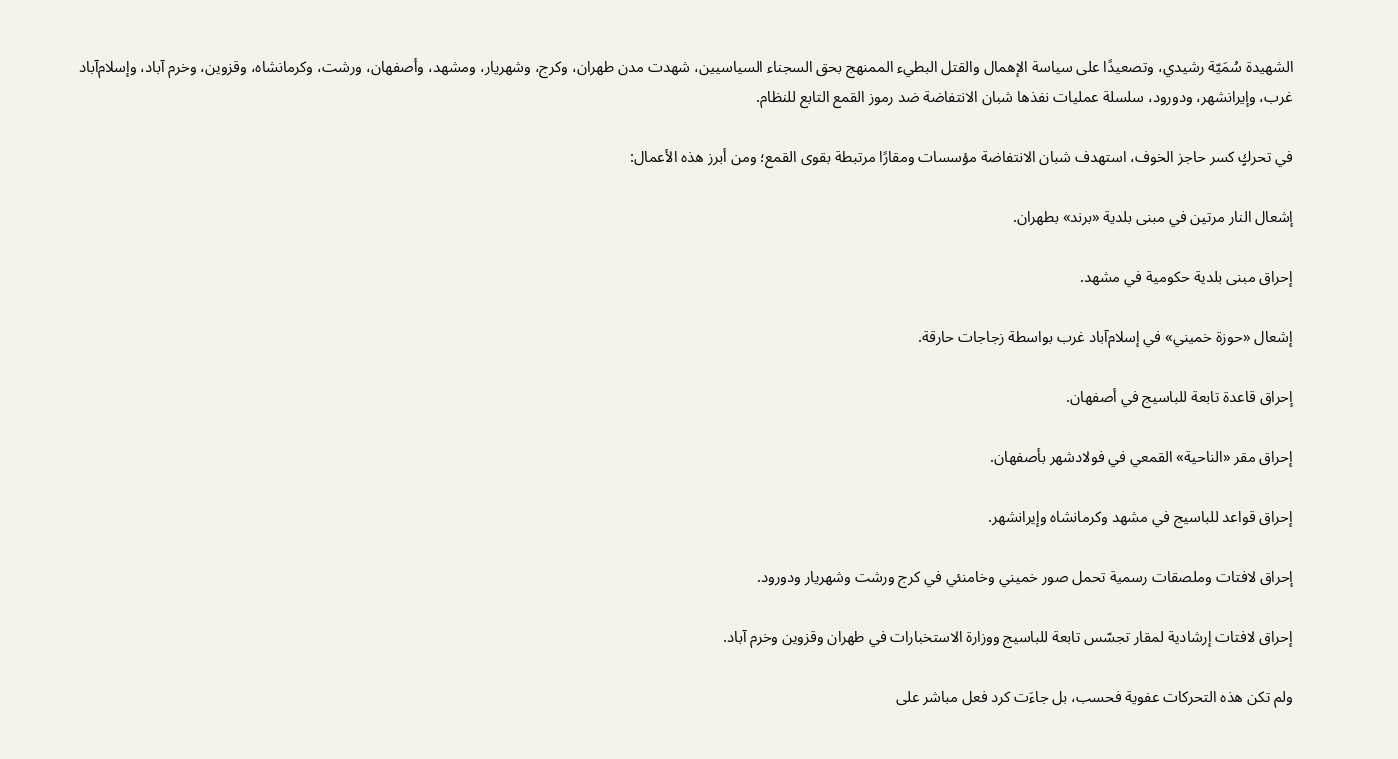الشهيدة سُمَيّة رشيدي، وتصعيدًا على سياسة الإهمال والقتل البطيء الممنهج بحق السجناء السياسيين، شهدت مدن طهران، وكرج، وشهريار، ومشهد، وأصفهان، ورشت، وكرمانشاه، وقزوين، وخرم آباد، وإسلام‌آباد غرب، وإيرانشهر، ودورود، سلسلة عمليات نفذها شبان الانتفاضة ضد رموز القمع التابع للنظام.

في تحركٍ كسر حاجز الخوف، استهدف شبان الانتفاضة مؤسسات ومقارًا مرتبطة بقوى القمع؛ ومن أبرز هذه الأعمال:

إشعال النار مرتين في مبنى بلدية «برند» بطهران.

إحراق مبنى بلدية حكومية في مشهد.

إشعال «حوزة خميني» في إسلام‌آباد غرب بواسطة زجاجات حارقة.

إحراق قاعدة تابعة للباسيج في أصفهان.

إحراق مقر «الناحية» القمعي في فولادشهر بأصفهان.

إحراق قواعد للباسيج في مشهد وكرمانشاه وإيرانشهر.

إحراق لافتات وملصقات رسمية تحمل صور خميني وخامنئي في كرج ورشت وشهريار ودورود.

إحراق لافتات إرشادية لمقار تجسّس تابعة للباسيج ووزارة الاستخبارات في طهران وقزوين وخرم آباد.

ولم تكن هذه التحركات عفوية فحسب، بل جاءَت كرد فعل مباشر على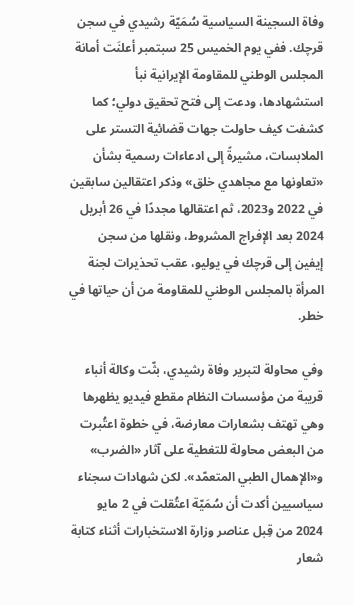وفاة السجينة السياسية سُمَيّة رشيدي في سجن قرچك. ففي يوم الخميس 25 سبتمبر أعلنَت أمانة المجلس الوطني للمقاومة الإيرانية نبأ استشهادها، ودعت إلى فتح تحقيق دولي؛ كما كشفت كيف حاولت جهات قضائية التستر على الملابسات، مشيرةً إلى ادعاءات رسمية بشأن «تعاونها مع مجاهدي خلق» وذكر اعتقالين سابقين في 2022 و2023، ثم اعتقالها مجددًا في 26 أبريل 2024 بعد الإفراج المشروط، ونقلها من سجن إيفين إلى قرچك في يوليو، عقب تحذيرات لجنة المرأة بالمجلس الوطني للمقاومة من أن حياتها في خطر.

وفي محاولة لتبرير وفاة رشيدي، بثّت وكالة أنباء قريبة من مؤسسات النظام مقطع فيديو يظهرها وهي تهتف بشعارات معارضة، في خطوة اعتُبرت من البعض محاولة للتغطية على آثار «الضرب» و«الإهمال الطبي المتعمّد». لكن شهادات سجناء سياسيين أكدت أن سُمَيّة اعتُقلت في 2 مايو 2024 من قِبل عناصر وزارة الاستخبارات أثناء كتابة شعار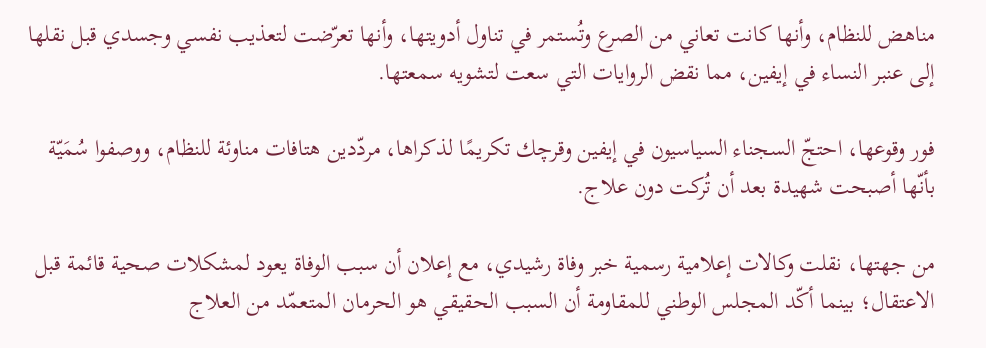مناهض للنظام، وأنها كانت تعاني من الصرع وتُستمر في تناول أدويتها، وأنها تعرّضت لتعذيب نفسي وجسدي قبل نقلها إلى عنبر النساء في إيفين، مما نقض الروايات التي سعت لتشويه سمعتها.

فور وقوعها، احتجّ السجناء السياسيون في إيفين وقرچك تكريمًا لذكراها، مردّدين هتافات مناوئة للنظام، ووصفوا سُمَيّة بأنّها أصبحت شهيدة بعد أن تُركت دون علاج.

من جهتها، نقلت وكالات إعلامية رسمية خبر وفاة رشيدي، مع إعلان أن سبب الوفاة يعود لمشكلات صحية قائمة قبل الاعتقال؛ بينما أكّد المجلس الوطني للمقاومة أن السبب الحقيقي هو الحرمان المتعمّد من العلاج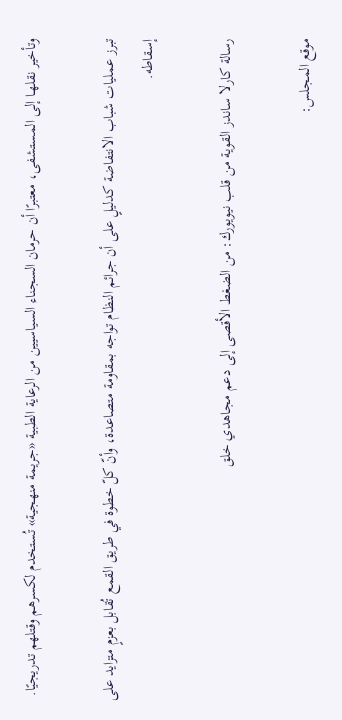وتأخير نقلهـا إلى المستشفى، معتبرًا أن حرمان السجناء السياسيين من الرعاية الطبية «جريمة منهجية» تُستخدم لكسرهم وقتلهم تدريجيًا.

تبرز عمليات شباب الانتفاضة كدليلٍ على أن جرائم النظام تواجه بمقاومة متصاعدة، وأنّ كلّ خطوة في طريق القمع تُقابل بعزمٍ متزايد على إسقاطه.

رسالة كارلا ساندز القوية من قلب نيويورك: من الضغط الأقصى إلى دعم مجاهدي خلق

موقع المجلس: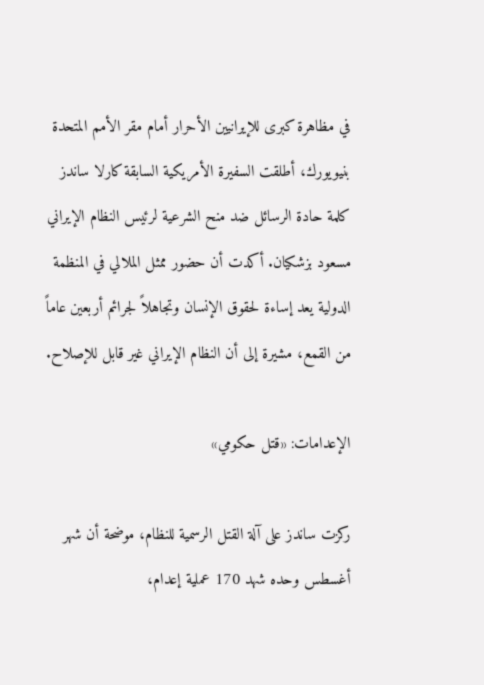في مظاهرة كبرى للإيرانيين الأحرار أمام مقر الأمم المتحدة بنيويورك، أطلقت السفيرة الأمريكية السابقة كارلا ساندز كلمة حادة الرسائل ضد منح الشرعية لرئيس النظام الإيراني مسعود بزشكيان. أكدت أن حضور ممثل الملالي في المنظمة الدولية يعد إساءة لحقوق الإنسان وتجاهلاً لجرائم أربعين عاماً من القمع، مشيرة إلى أن النظام الإيراني غير قابل للإصلاح.

الإعدامات: «قتل حكومي»

ركزت ساندز على آلة القتل الرسمية للنظام، موضحة أن شهر أغسطس وحده شهد 170 عملية إعدام،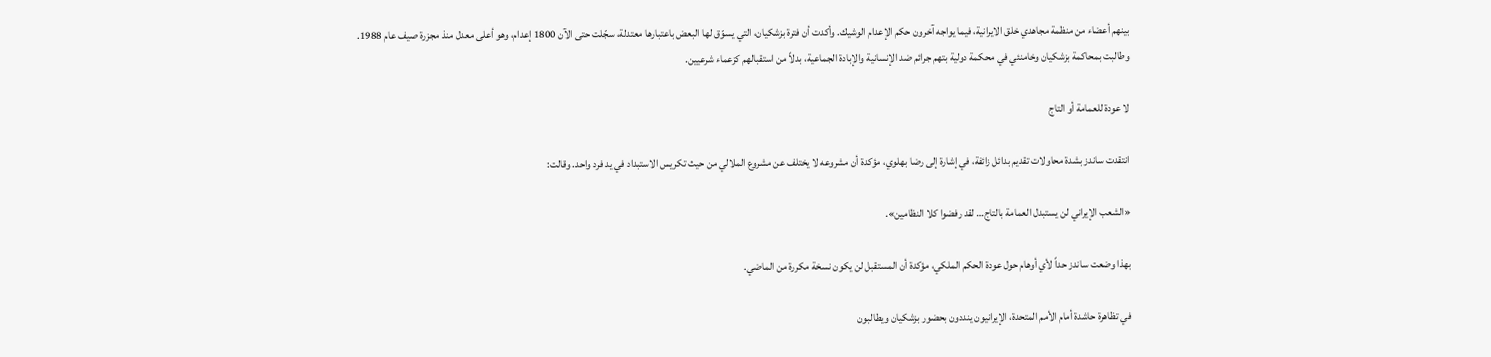بينهم أعضاء من منظمة مجاهدي خلق الایرانیة، فيما يواجه آخرون حكم الإعدام الوشيك. وأكدت أن فترة بزشكيان، التي يسوّق لها البعض باعتبارها معتدلة، سجّلت حتى الآن 1800 إعدام، وهو أعلى معدل منذ مجزرة صیف عام 1988.
وطالبت بمحاكمة بزشكيان وخامنئي في محكمة دولية بتهم جرائم ضد الإنسانية والإبادة الجماعية، بدلاً من استقبالهم كزعماء شرعيين.

لا عودة للعمامة أو التاج

انتقدت ساندز بشدة محاولات تقديم بدائل زائفة، في إشارة إلى رضا بهلوي، مؤكدة أن مشروعه لا يختلف عن مشروع الملالي من حيث تكريس الاستبداد في يد فرد واحد. وقالت:

«الشعب الإيراني لن يستبدل العمامة بالتاج… لقد رفضوا كلا النظامين».

بهذا وضعت ساندز حداً لأي أوهام حول عودة الحكم الملكي، مؤكدة أن المستقبل لن يكون نسخة مكررة من الماضي.

في تظاهرة حاشدة أمام الأمم المتحدة، الإيرانيون ينددون بحضور بزشكيان ويطالبون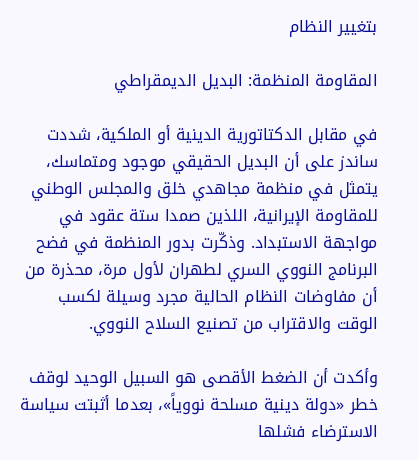بتغيير النظام

المقاومة المنظمة: البديل الديمقراطي

في مقابل الدكتاتورية الدينية أو الملكية، شددت ساندز على أن البديل الحقيقي موجود ومتماسك، يتمثل في منظمة مجاهدي خلق والمجلس الوطني للمقاومة الإيرانية، اللذين صمدا ستة عقود في مواجهة الاستبداد. وذكّرت بدور المنظمة في فضح البرنامج النووي السري لطهران لأول مرة، محذرة من أن مفاوضات النظام الحالية مجرد وسيلة لكسب الوقت والاقتراب من تصنيع السلاح النووي.

وأكدت أن الضغط الأقصى هو السبيل الوحيد لوقف خطر «دولة دينية مسلحة نووياً»، بعدما أثبتت سياسة الاسترضاء فشلها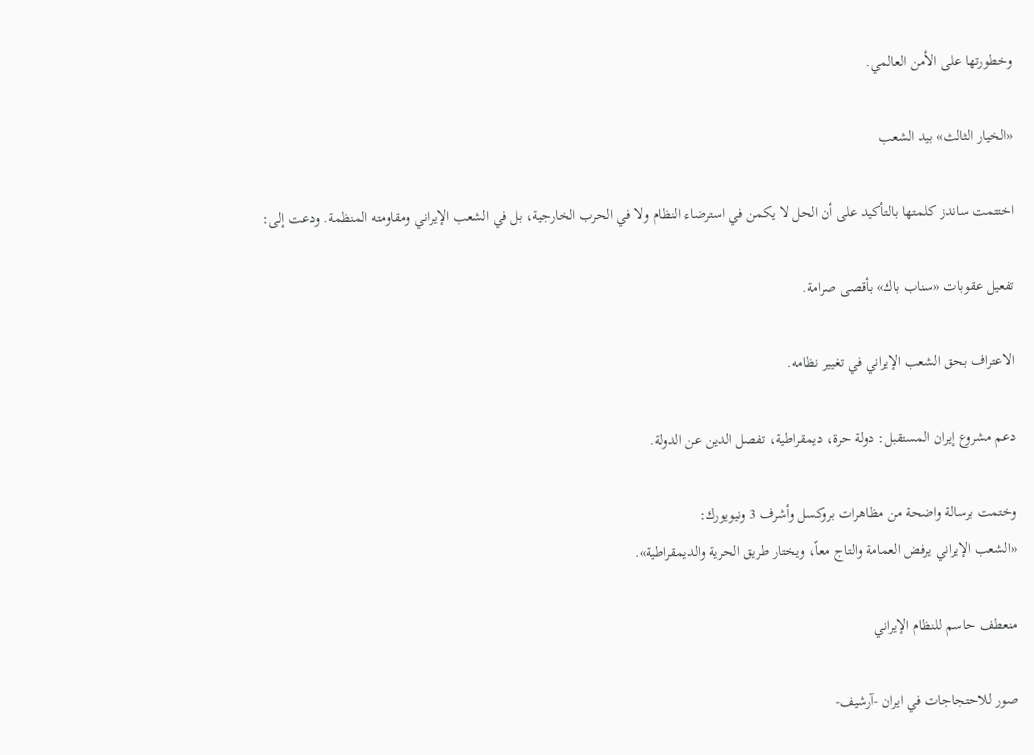وخطورتها على الأمن العالمي.

«الخيار الثالث» بيد الشعب

اختتمت ساندز كلمتها بالتأكيد على أن الحل لا يكمن في استرضاء النظام ولا في الحرب الخارجية، بل في الشعب الإيراني ومقاومته المنظمة. ودعت إلى:

تفعيل عقوبات «سناب باك» بأقصى صرامة.

الاعتراف بحق الشعب الإيراني في تغيير نظامه.

دعم مشروع إيران المستقبل: دولة حرة، ديمقراطية، تفصل الدين عن الدولة.

وختمت برسالة واضحة من مظاهرات بروكسل وأشرف 3 ونيويورك:
«الشعب الإيراني يرفض العمامة والتاج معاً، ويختار طريق الحرية والديمقراطية».

منعطف حاسم للنظام الإيراني

صور للاحتجاجات في ایران -آرشیف-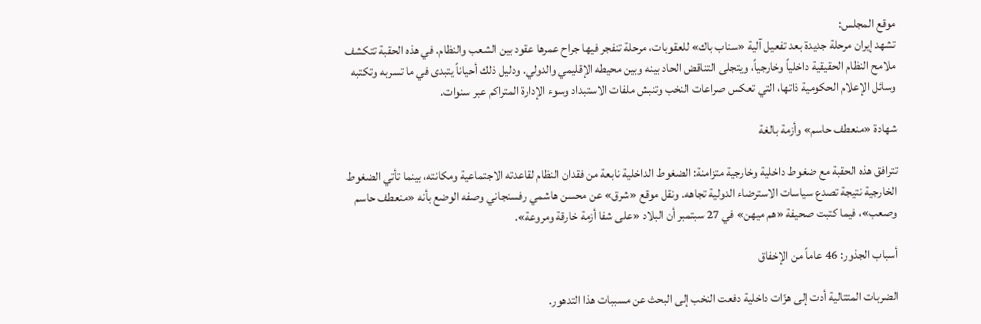موقع المجلس:
تشهد إيران مرحلة جديدة بعد تفعيل آلية «سناب باك» للعقوبات، مرحلة تنفجر فيها جراح عمرها عقود بين الشعب والنظام. في هذه الحقبة تتكشف ملامح النظام الحقيقية داخلياً وخارجياً، ويتجلى التناقض الحاد بينه وبين محيطه الإقليمي والدولي. ودليل ذلك أحياناً يتبدى في ما تسربه وتكتبه وسائل الإعلام الحكومية ذاتها، التي تعكس صراعات النخب وتنبش ملفات الاستبداد وسوء الإدارة المتراكم عبر سنوات.

شهادة «منعطف حاسم» وأزمة بالغة

تترافق هذه الحقبة مع ضغوط داخلية وخارجية متزامنة: الضغوط الداخلية نابعة من فقدان النظام لقاعدته الاجتماعية ومكانته، بينما تأتي الضغوط الخارجية نتيجة تصدع سياسات الاسترضاء الدولية تجاهه. ونقل موقع «شرق» عن محسن هاشمي رفسنجاني وصفه الوضع بأنه «منعطف حاسم وصعب»، فيما كتبت صحيفة «هم ميهن» في 27 سبتمبر أن البلاد «على شفا أزمة خارقة ومروعة».

أسباب الجذور: 46 عاماً من الإخفاق

الضربات المتتالية أدت إلى هزّات داخلية دفعت النخب إلى البحث عن مسببات هذا التدهور.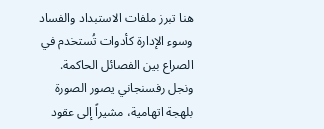هنا تبرز ملفات الاستبداد والفساد وسوء الإدارة كأدوات تُستخدم في الصراع بين الفصائل الحاكمة. ونجل رفسنجاني يصور الصورة بلهجة اتهامية، مشيراً إلى عقود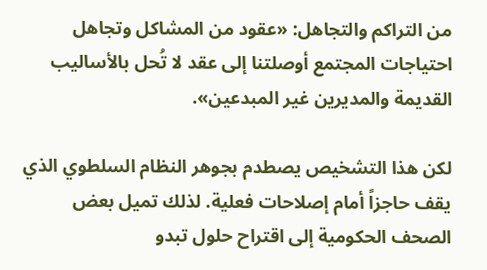من التراكم والتجاهل: «عقود من المشاكل وتجاهل احتياجات المجتمع أوصلتنا إلى عقد لا تُحل بالأساليب القديمة والمديرين غير المبدعين».

لكن هذا التشخيص يصطدم بجوهر النظام السلطوي الذي يقف حاجزاً أمام إصلاحات فعلية. لذلك تميل بعض الصحف الحكومية إلى اقتراح حلول تبدو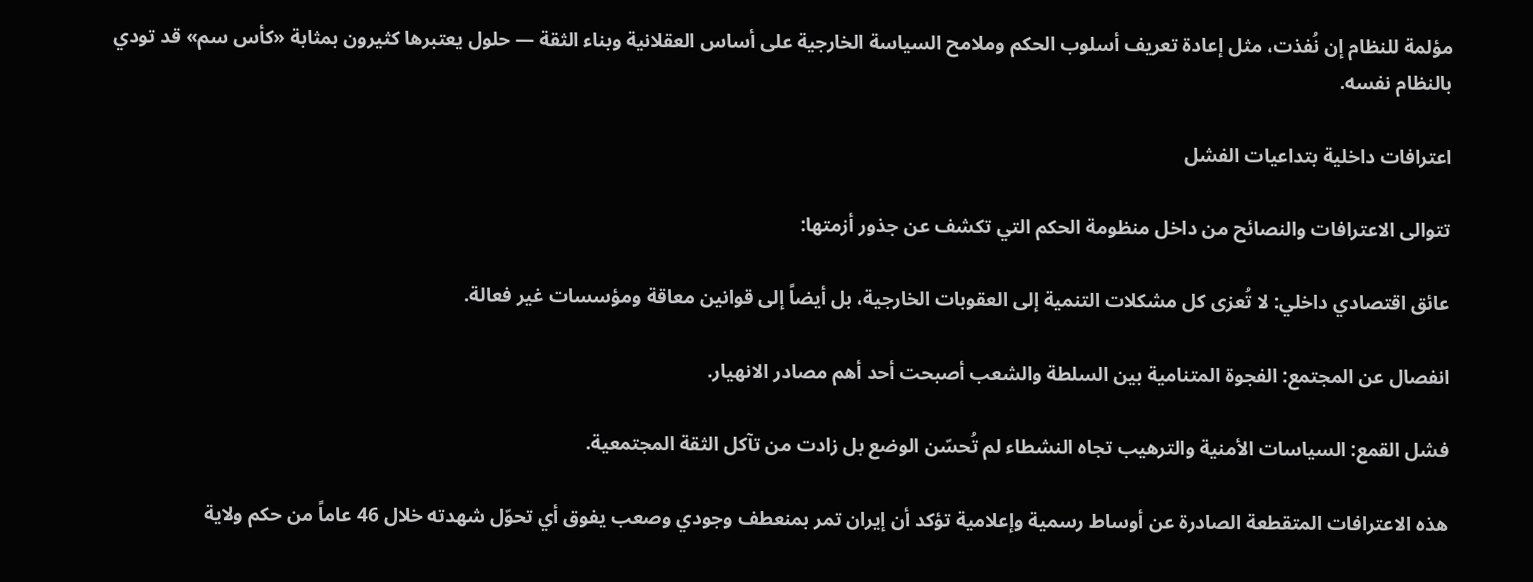مؤلمة للنظام إن نُفذت، مثل إعادة تعريف أسلوب الحكم وملامح السياسة الخارجية على أساس العقلانية وبناء الثقة — حلول يعتبرها كثيرون بمثابة «كأس سم» قد تودي بالنظام نفسه.

اعترافات داخلية بتداعيات الفشل

تتوالى الاعترافات والنصائح من داخل منظومة الحكم التي تكشف عن جذور أزمتها:

عائق اقتصادي داخلي: لا تُعزى كل مشكلات التنمية إلى العقوبات الخارجية، بل أيضاً إلى قوانين معاقة ومؤسسات غير فعالة.

انفصال عن المجتمع: الفجوة المتنامية بين السلطة والشعب أصبحت أحد أهم مصادر الانهيار.

فشل القمع: السياسات الأمنية والترهيب تجاه النشطاء لم تُحسّن الوضع بل زادت من تآكل الثقة المجتمعية.

هذه الاعترافات المتقطعة الصادرة عن أوساط رسمية وإعلامية تؤكد أن إيران تمر بمنعطف وجودي وصعب يفوق أي تحوّل شهدته خلال 46 عاماً من حكم ولاية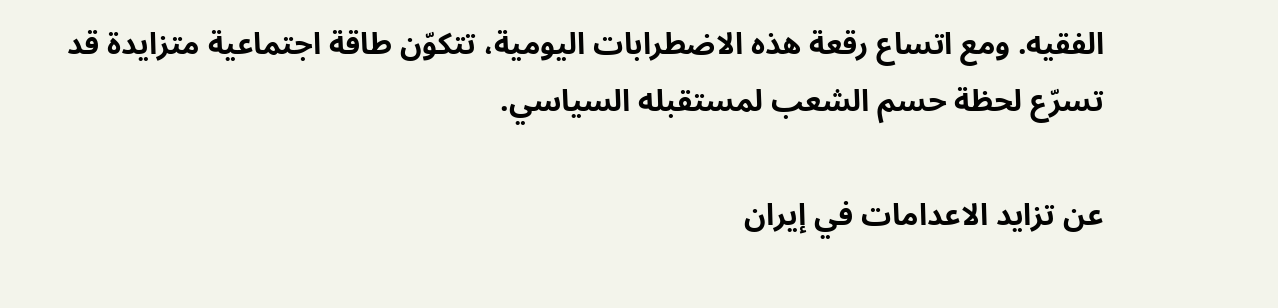الفقيه. ومع اتساع رقعة هذه الاضطرابات اليومية، تتكوّن طاقة اجتماعية متزايدة قد تسرّع لحظة حسم الشعب لمستقبله السياسي.

عن تزايد الاعدامات في إيران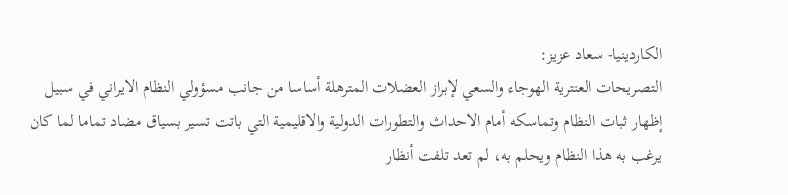الکاردینیا- سعاد عزيز:
التصريحات العنترية الهوجاء والسعي لإبراز العضلات المترهلة أساسا من جانب مسؤولي النظام الايراني في سبيل إظهار ثبات النظام وتماسکه أمام الاحداث والتطورات الدولية والاقليمية التي باتت تسير بسياق مضاد تماما لما کان يرغب به هذا النظام ويحلم به، لم تعد تلفت أنظار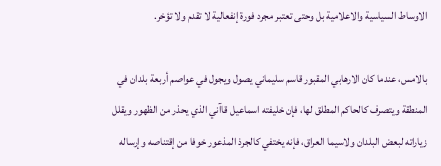الاوساط السياسية والاعلامية بل وحتى تعتبر مجرد فورة إنفعالية لا تقدم ولا تؤخر.

بالامس، عندما کان الارهابي المقبور قاسم سليماني يصول ويجول في عواصم أربعة بلدان في المنطقة ويتصرف کالحاکم المطلق لها، فإن خليفته اسماعيل قاآني الذي يحذر من الظهور ويقلل زياراته لبعض البلدان ولاسيما العراق، فإنه يختفي کالجرذ المذعور خوفا من إقتناصه وإرساله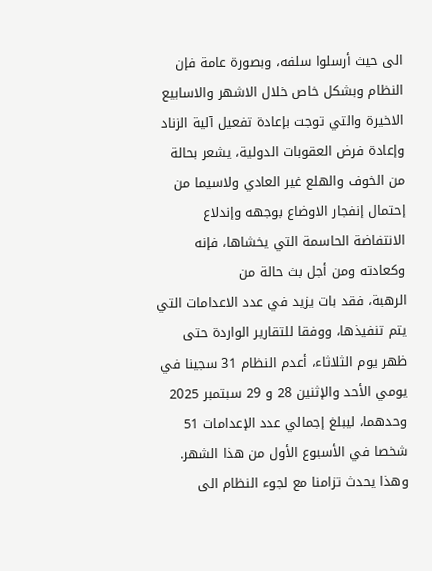الى حيث أرسلوا سلفه، وبصورة عامة فإن النظام وبشکل خاص خلال الاشهر والاسابيع الاخيرة والتي توجت بإعادة تفعيل آلية الزناد وإعادة فرض العقوبات الدولية، يشعر بحالة من الخوف والهلع غير العادي ولاسيما من إحتمال إنفجار الاوضاع بوجهه وإندلاع الانتفاضة الحاسمة التي يخشاها، فإنه وکعادته ومن أجل بث حالة من
الرهبة، فقد بات يزيد في عدد الاعدامات التي يتم تنفيذها، ووفقا للتقارير الواردة حتى ظهر يوم الثلاثاء، أعدم النظام 31 سجينا في يومي الأحد والإثنين 28 و 29 سبتمبر 2025 وحدهما، ليبلغ إجمالي عدد الإعدامات 51 شخصا في الأسبوع الأول من هذا الشهر.
وهذا يحدث تزامنا مع لجوء النظام الى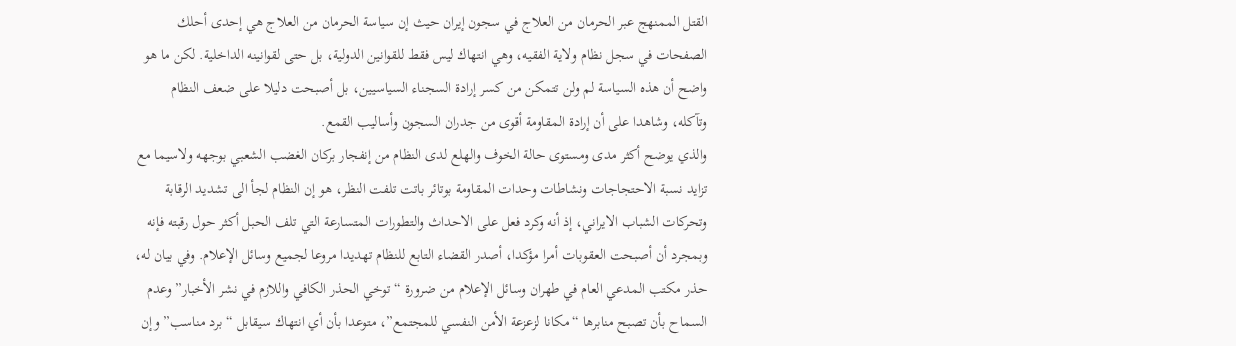القتل الممنهج عبر الحرمان من العلاج في سجون إيران حيث إن سياسة الحرمان من العلاج هي إحدى أحلك الصفحات في سجل نظام ولاية الفقيه، وهي انتهاك ليس فقط للقوانين الدولية، بل حتى لقوانينه الداخلية. لكن ما هو واضح أن هذه السياسة لم ولن تتمكن من كسر إرادة السجناء السياسيين، بل أصبحت دليلا على ضعف النظام وتآكله، وشاهدا على أن إرادة المقاومة أقوى من جدران السجون وأساليب القمع.
والذي يوضح أکثر مدى ومستوى حالة الخوف والهلع لدى النظام من إنفجار برکان الغضب الشعبي بوجهه ولاسيما مع تزايد نسبة الاحتجاجات ونشاطات وحدات المقاومة بوتائر باتت تلفت النظر، هو إن النظام لجأ الى تشديد الرقابة وتحرکات الشباب الايراني، إذ أنه وکرد فعل على الاحداث والتطورات المتسارعة التي تلف الحبل أکثر حول رقبته فإنه وبمجرد أن أصبحت العقوبات أمرا مؤكدا، أصدر القضاء التابع للنظام تهديدا مروعا لجميع وسائل الإعلام. وفي بيان له، حذر مكتب المدعي العام في طهران وسائل الإعلام من ضرورة “توخي الحذر الكافي واللازم في نشر الأخبار” وعدم السماح بأن تصبح منابرها “مكانا لزعزعة الأمن النفسي للمجتمع”، متوعدا بأن أي انتهاك سيقابل “برد مناسب” وإن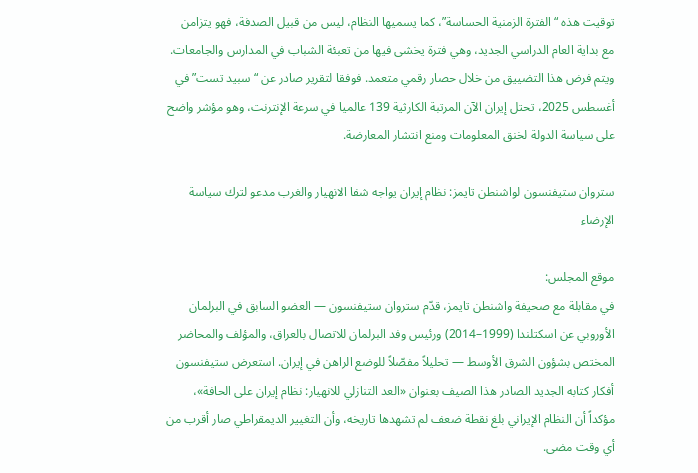توقيت هذه “الفترة الزمنية الحساسة”، كما يسميها النظام، ليس من قبيل الصدفة، فهو يتزامن مع بداية العام الدراسي الجديد، وهي فترة يخشى فيها من تعبئة الشباب في المدارس والجامعات.
ويتم فرض هذا التضييق من خلال حصار رقمي متعمد. فوفقا لتقرير صادر عن “سبيد تست” في أغسطس 2025، تحتل إيران الآن المرتبة الكارثية 139 عالميا في سرعة الإنترنت، وهو مؤشر واضح على سياسة الدولة لخنق المعلومات ومنع انتشار المعارضة.

ستروان ستيفنسون لواشنطن تايمز: نظام إيران يواجه شفا الانهيار والغرب مدعو لترك سياسة الإرضاء

موقع المجلس:
في مقابلة مع صحيفة واشنطن تايمز، قدّم ستروان ستيفنسون — العضو السابق في البرلمان الأوروبي عن اسكتلندا (1999–2014) ورئيس وفد البرلمان للاتصال بالعراق، والمؤلف والمحاضر المختص بشؤون الشرق الأوسط — تحليلاً مفصّلاً للوضع الراهن في إيران. استعرض ستيفنسون أفكار كتابه الجديد الصادر هذا الصيف بعنوان «العد التنازلي للانهيار: نظام إيران على الحافة»، مؤكداً أن النظام الإيراني بلغ نقطة ضعف لم تشهدها تاريخه، وأن التغيير الديمقراطي صار أقرب من أي وقت مضى.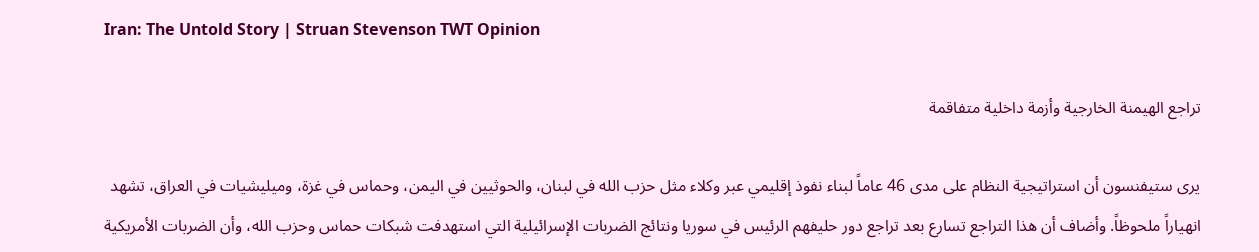Iran: The Untold Story | Struan Stevenson TWT Opinion

تراجع الهيمنة الخارجية وأزمة داخلية متفاقمة

يرى ستيفنسون أن استراتيجية النظام على مدى 46 عاماً لبناء نفوذ إقليمي عبر وكلاء مثل حزب الله في لبنان، والحوثيين في اليمن، وحماس في غزة، وميليشيات في العراق، تشهد انهياراً ملحوظاً. وأضاف أن هذا التراجع تسارع بعد تراجع دور حليفهم الرئيس في سوريا ونتائج الضربات الإسرائيلية التي استهدفت شبكات حماس وحزب الله، وأن الضربات الأمريكية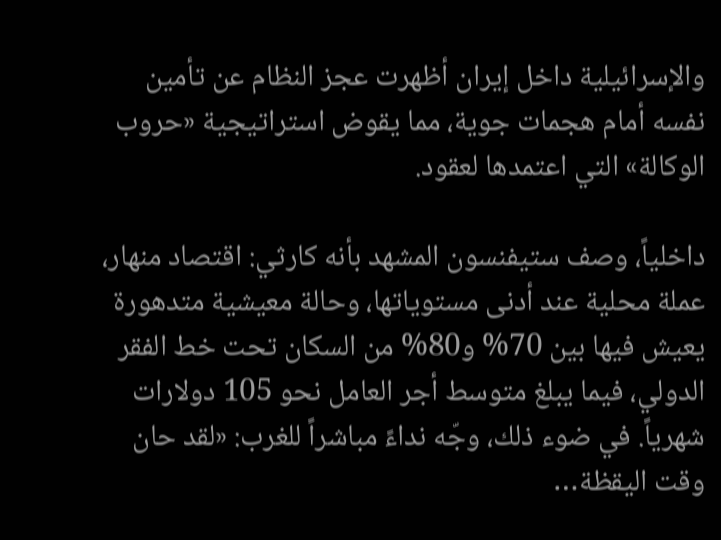والإسرائيلية داخل إيران أظهرت عجز النظام عن تأمين نفسه أمام هجمات جوية، مما يقوض استراتيجية «حروب الوكالة» التي اعتمدها لعقود.

داخلياً، وصف ستيفنسون المشهد بأنه كارثي: اقتصاد منهار، عملة محلية عند أدنى مستوياتها، وحالة معيشية متدهورة يعيش فيها بين 70% و80% من السكان تحت خط الفقر الدولي، فيما يبلغ متوسط أجر العامل نحو 105 دولارات شهرياً. في ضوء ذلك، وجّه نداءً مباشراً للغرب: «لقد حان وقت اليقظة…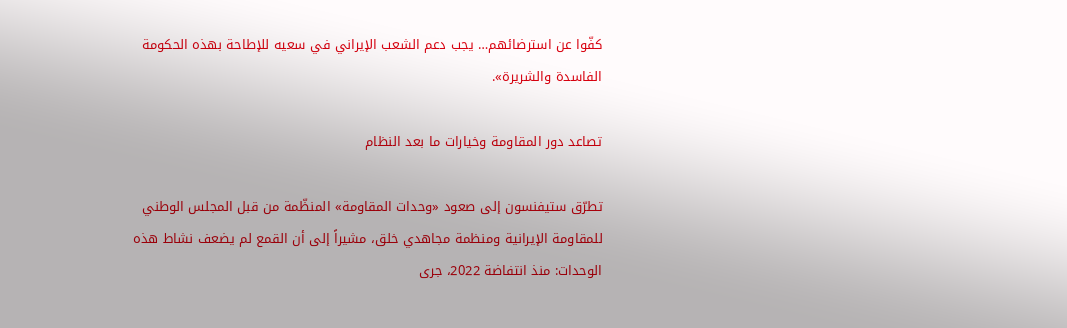كفّوا عن استرضائهم… يجب دعم الشعب الإيراني في سعيه للإطاحة بهذه الحكومة الفاسدة والشريرة».

تصاعد دور المقاومة وخيارات ما بعد النظام

تطرّق ستيفنسون إلى صعود «وحدات المقاومة» المنظّمة من قبل المجلس الوطني للمقاومة الإيرانية ومنظمة مجاهدي خلق، مشيراً إلى أن القمع لم يضعف نشاط هذه الوحدات: منذ انتفاضة 2022، جرى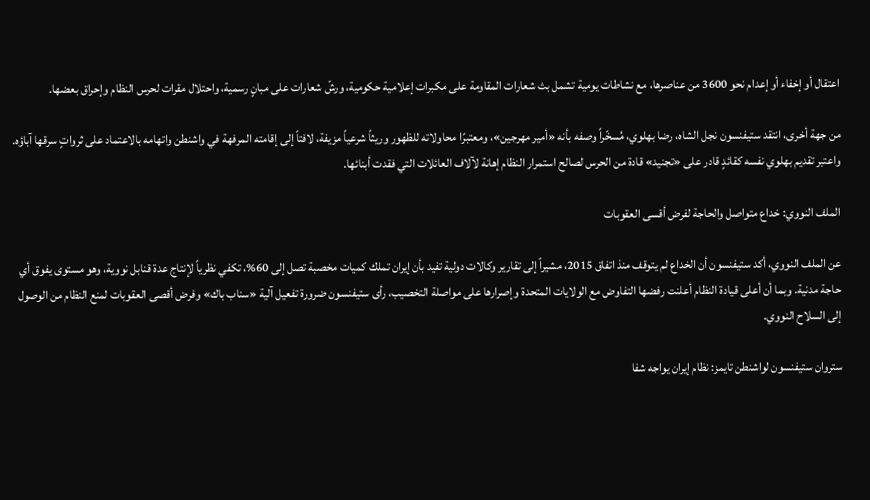اعتقال أو إخفاء أو إعدام نحو 3600 من عناصرها، مع نشاطات يومية تشمل بث شعارات المقاومة على مكبرات إعلامية حكومية، ورشّ شعارات على مبانٍ رسمية، واحتلال مقرات لحرس النظام وإحراق بعضها.

من جهة أخرى، انتقد ستيفنسون نجل الشاه، رضا بهلوي، مُسخّراً وصفه بأنه «أمير مهرجين»، ومعتبرًا محاولاته للظهور وريثاً شرعياً مزيفة، لافتاً إلى إقامته المرفهة في واشنطن واتهامه بالاعتماد على ثرواتٍ سرقها آباؤه. واعتبر تقديم بهلوي نفسه كقائدٍ قادر على «تجنيد» قادة من الحرس لصالح استمرار النظام إهانة لآلاف العائلات التي فقدت أبنائها.

الملف النووي: خداع متواصل والحاجة لفرض أقسى العقوبات

عن الملف النووي، أكد ستيفنسون أن الخداع لم يتوقف منذ اتفاق 2015، مشيراً إلى تقارير وكالات دولية تفيد بأن إيران تملك كميات مخصبة تصل إلى 60%، تكفي نظرياً لإنتاج عدة قنابل نووية، وهو مستوى يفوق أي حاجة مدنية. وبما أن أعلى قيادة النظام أعلنت رفضها التفاوض مع الولايات المتحدة وإصرارها على مواصلة التخصيب، رأى ستيفنسون ضرورة تفعيل آلية «سناب باك» وفرض أقصى العقوبات لمنع النظام من الوصول إلى السلاح النووي.

ستروان ستيفنسون لواشنطن تايمز: نظام إيران يواجه شفا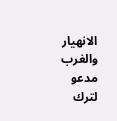الانهيار والغرب مدعو لترك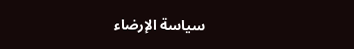سياسة الإرضاء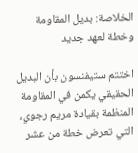الخلاصة: بديل المقاومة وخطة لعهد جديد

اختتم ستيفنسون بأن البديل الحقيقي يكمن في المقاومة المنظمة بقيادة مريم رجوي، التي تعرض خطة من عشر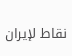نقاط لإيران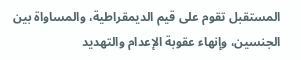المستقبل تقوم على قيم الديمقراطية، والمساواة بين الجنسين، وإنهاء عقوبة الإعدام والتهديد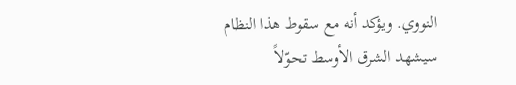النووي. ويؤكد أنه مع سقوط هذا النظام سيشهد الشرق الأوسط تحوّلاً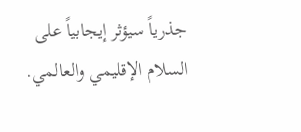جذرياً سيؤثر إيجابياً على السلام الإقليمي والعالمي.